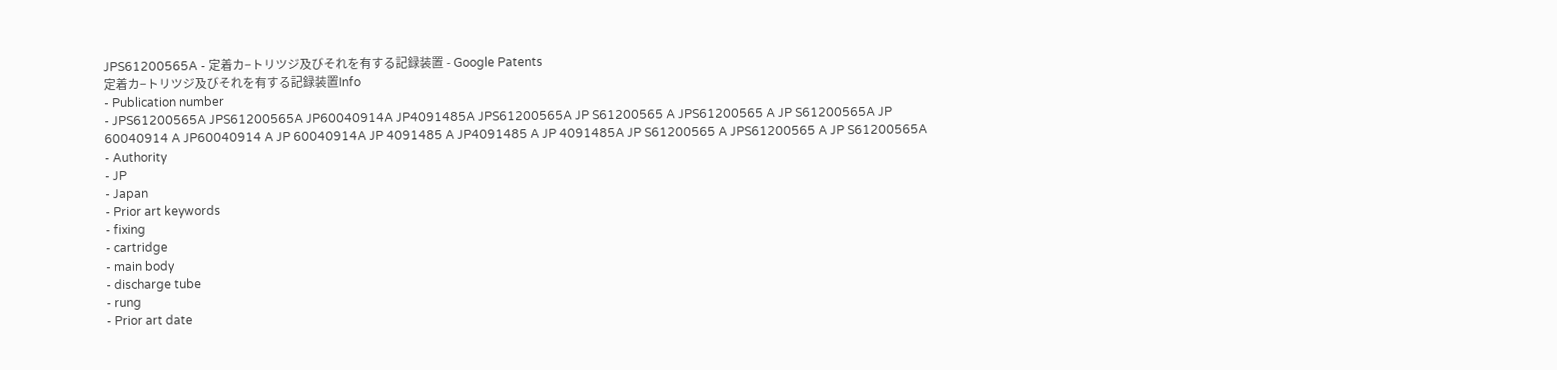JPS61200565A - 定着カ−トリツジ及びそれを有する記録装置 - Google Patents
定着カ−トリツジ及びそれを有する記録装置Info
- Publication number
- JPS61200565A JPS61200565A JP60040914A JP4091485A JPS61200565A JP S61200565 A JPS61200565 A JP S61200565A JP 60040914 A JP60040914 A JP 60040914A JP 4091485 A JP4091485 A JP 4091485A JP S61200565 A JPS61200565 A JP S61200565A
- Authority
- JP
- Japan
- Prior art keywords
- fixing
- cartridge
- main body
- discharge tube
- rung
- Prior art date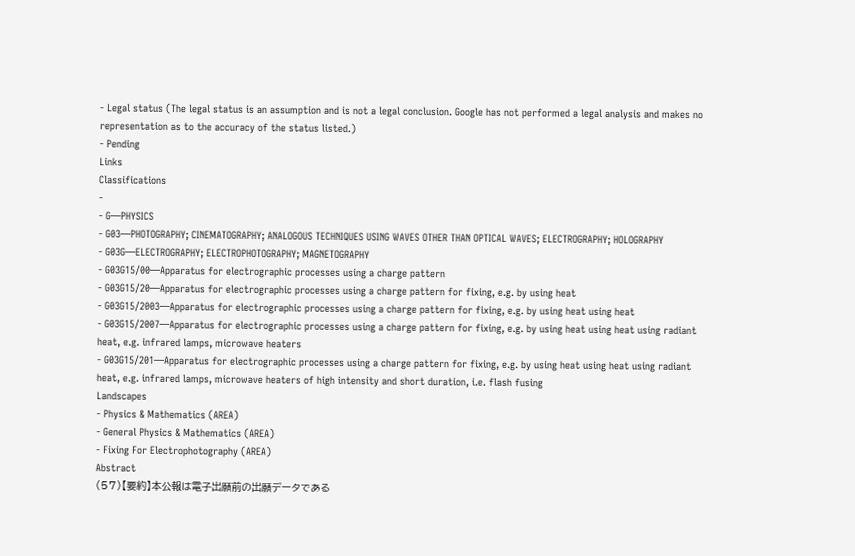- Legal status (The legal status is an assumption and is not a legal conclusion. Google has not performed a legal analysis and makes no representation as to the accuracy of the status listed.)
- Pending
Links
Classifications
-
- G—PHYSICS
- G03—PHOTOGRAPHY; CINEMATOGRAPHY; ANALOGOUS TECHNIQUES USING WAVES OTHER THAN OPTICAL WAVES; ELECTROGRAPHY; HOLOGRAPHY
- G03G—ELECTROGRAPHY; ELECTROPHOTOGRAPHY; MAGNETOGRAPHY
- G03G15/00—Apparatus for electrographic processes using a charge pattern
- G03G15/20—Apparatus for electrographic processes using a charge pattern for fixing, e.g. by using heat
- G03G15/2003—Apparatus for electrographic processes using a charge pattern for fixing, e.g. by using heat using heat
- G03G15/2007—Apparatus for electrographic processes using a charge pattern for fixing, e.g. by using heat using heat using radiant heat, e.g. infrared lamps, microwave heaters
- G03G15/201—Apparatus for electrographic processes using a charge pattern for fixing, e.g. by using heat using heat using radiant heat, e.g. infrared lamps, microwave heaters of high intensity and short duration, i.e. flash fusing
Landscapes
- Physics & Mathematics (AREA)
- General Physics & Mathematics (AREA)
- Fixing For Electrophotography (AREA)
Abstract
(57)【要約】本公報は電子出願前の出願データである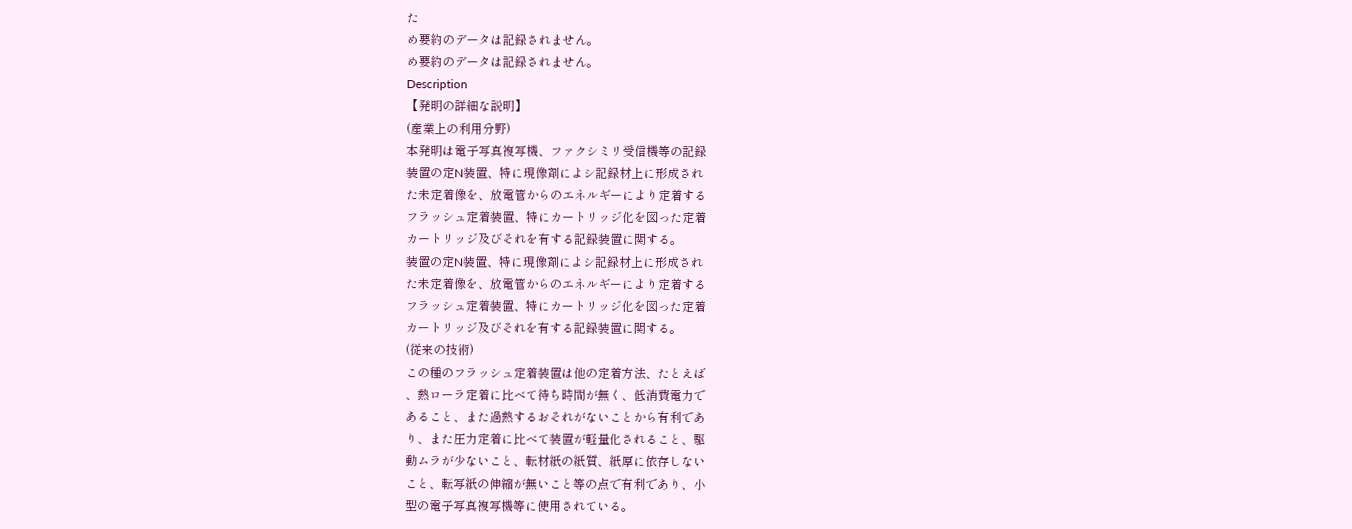た
め要約のデータは記録されません。
め要約のデータは記録されません。
Description
【発明の詳細な説明】
(産業上の利用分野)
本発明は電子写真複写機、ファクシミリ受信機等の記録
装置の定N装置、特に現像剤によシ記録材上に形成され
た未定着像を、放電管からのエネルギーにより定着する
フラッシュ定着装置、特にカートリッジ化を図った定着
カートリッジ及びそれを有する記録装置に関する。
装置の定N装置、特に現像剤によシ記録材上に形成され
た未定着像を、放電管からのエネルギーにより定着する
フラッシュ定着装置、特にカートリッジ化を図った定着
カートリッジ及びそれを有する記録装置に関する。
(従来の技術)
この種のフラッシュ定着装置は他の定着方法、たとえば
、熱ローラ定着に比べて待ち時間が無く、低消費電力で
あること、また過熱するおそれがないことから有利であ
り、また圧力定着に比べて装置が軽量化されること、駆
動ムラが少ないこと、転材紙の紙質、紙厚に依存しない
こと、転写紙の伸縮が無いこと等の点で有利であり、小
型の電子写真複写機等に使用されている。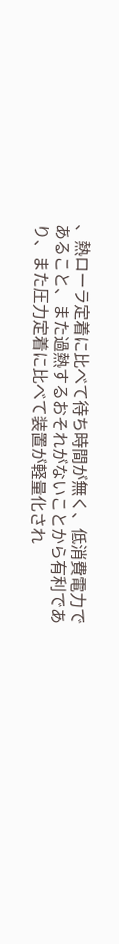、熱ローラ定着に比べて待ち時間が無く、低消費電力で
あること、また過熱するおそれがないことから有利であ
り、また圧力定着に比べて装置が軽量化され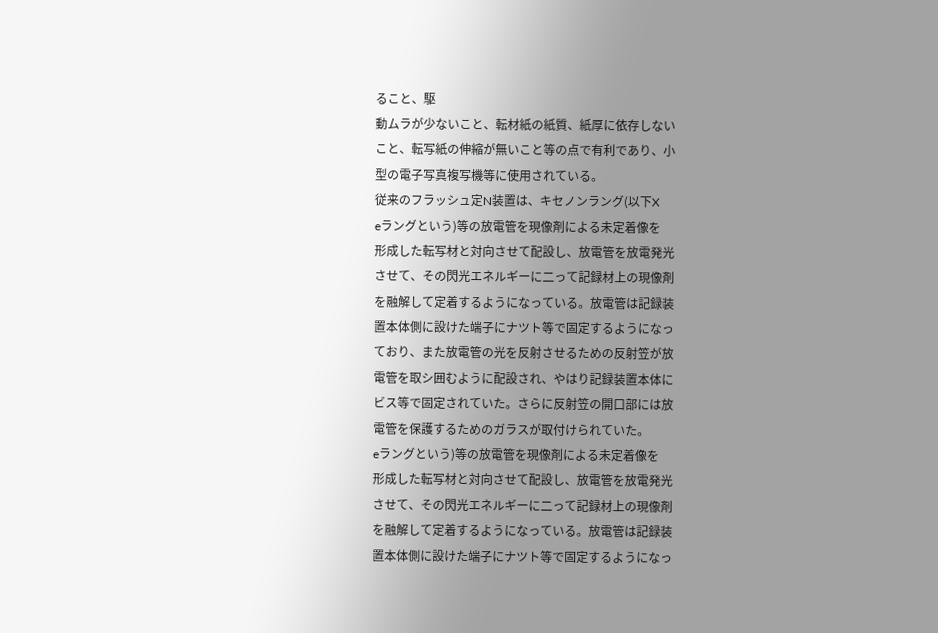ること、駆
動ムラが少ないこと、転材紙の紙質、紙厚に依存しない
こと、転写紙の伸縮が無いこと等の点で有利であり、小
型の電子写真複写機等に使用されている。
従来のフラッシュ定N装置は、キセノンラング(以下X
eラングという)等の放電管を現像剤による未定着像を
形成した転写材と対向させて配設し、放電管を放電発光
させて、その閃光エネルギーに二って記録材上の現像剤
を融解して定着するようになっている。放電管は記録装
置本体側に設けた端子にナツト等で固定するようになっ
ており、また放電管の光を反射させるための反射笠が放
電管を取シ囲むように配設され、やはり記録装置本体に
ビス等で固定されていた。さらに反射笠の開口部には放
電管を保護するためのガラスが取付けられていた。
eラングという)等の放電管を現像剤による未定着像を
形成した転写材と対向させて配設し、放電管を放電発光
させて、その閃光エネルギーに二って記録材上の現像剤
を融解して定着するようになっている。放電管は記録装
置本体側に設けた端子にナツト等で固定するようになっ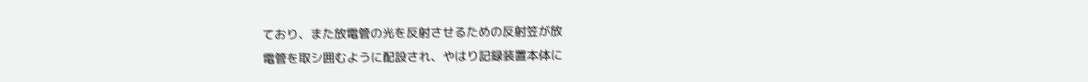ており、また放電管の光を反射させるための反射笠が放
電管を取シ囲むように配設され、やはり記録装置本体に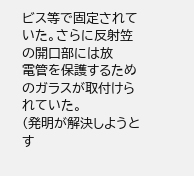ビス等で固定されていた。さらに反射笠の開口部には放
電管を保護するためのガラスが取付けられていた。
(発明が解決しようとす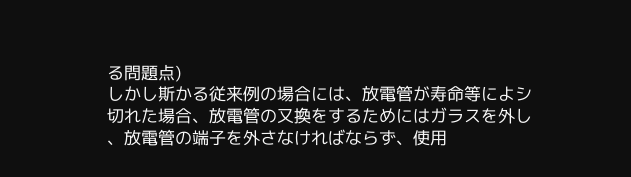る問題点)
しかし斯かる従来例の場合には、放電管が寿命等によシ
切れた場合、放電管の又換をするためにはガラスを外し
、放電管の端子を外さなければならず、使用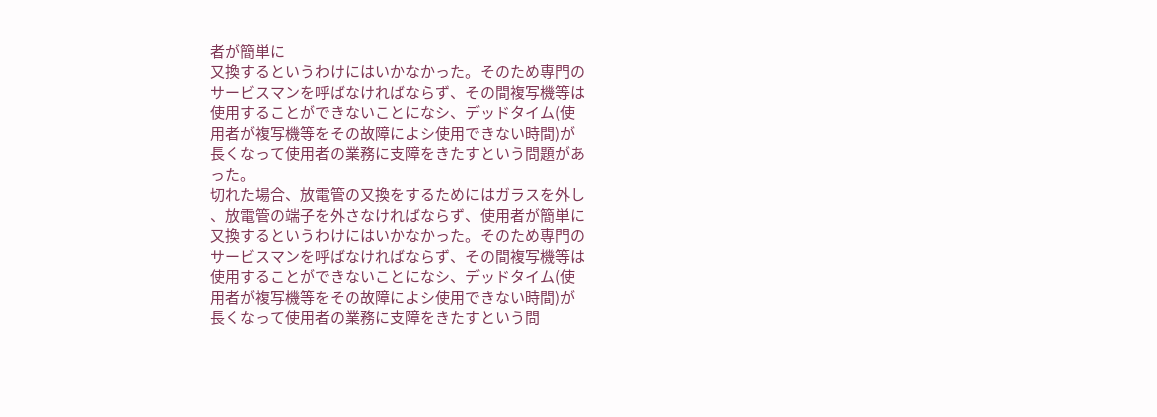者が簡単に
又換するというわけにはいかなかった。そのため専門の
サービスマンを呼ばなければならず、その間複写機等は
使用することができないことになシ、デッドタイム(使
用者が複写機等をその故障によシ使用できない時間)が
長くなって使用者の業務に支障をきたすという問題があ
った。
切れた場合、放電管の又換をするためにはガラスを外し
、放電管の端子を外さなければならず、使用者が簡単に
又換するというわけにはいかなかった。そのため専門の
サービスマンを呼ばなければならず、その間複写機等は
使用することができないことになシ、デッドタイム(使
用者が複写機等をその故障によシ使用できない時間)が
長くなって使用者の業務に支障をきたすという問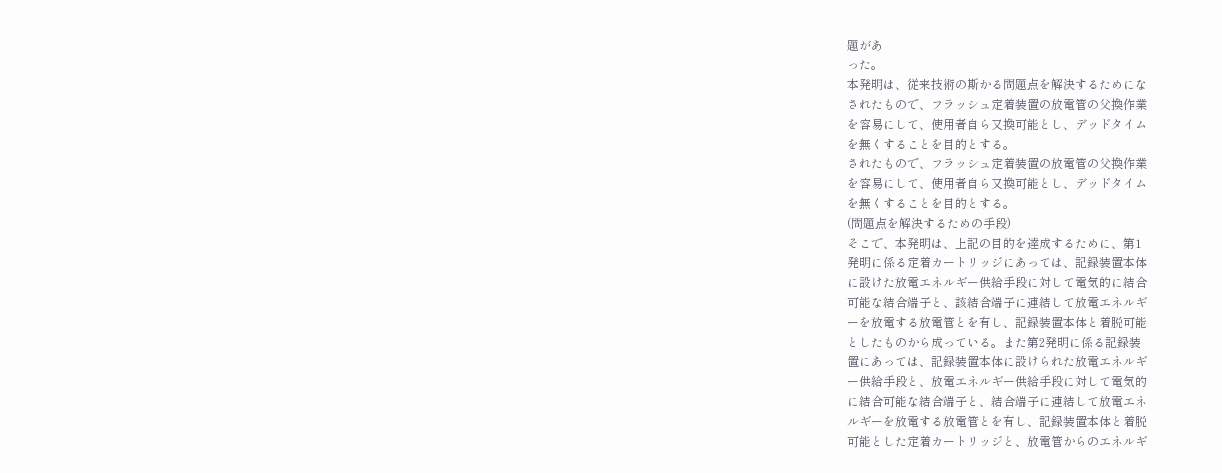題があ
った。
本発明は、従来技術の斯かる問題点を解決するためにな
されたもので、フラッシュ定着装置の放電管の父換作業
を容易にして、使用者自ら又換可能とし、デッドタイム
を無くすることを目的とする。
されたもので、フラッシュ定着装置の放電管の父換作業
を容易にして、使用者自ら又換可能とし、デッドタイム
を無くすることを目的とする。
(問題点を解決するための手段)
そこで、本発明は、上記の目的を達成するために、第1
発明に係る定着カートリッジにあっては、記録装置本体
に設けた放電エネルギー供給手段に対して電気的に結合
可能な結合端子と、該結合端子に連結して放電エネルギ
ーを放電する放電管とを有し、記録装置本体と着脱可能
としたものから成っている。また第2発明に係る記録装
置にあっては、記録装置本体に設けられた放電エネルギ
ー供給手段と、放電エネルギー供給手段に対して電気的
に結合可能な結合端子と、結合端子に連結して放電エネ
ルギーを放電する放電管とを有し、記録装置本体と着脱
可能とした定着カートリッジと、放電管からのエネルギ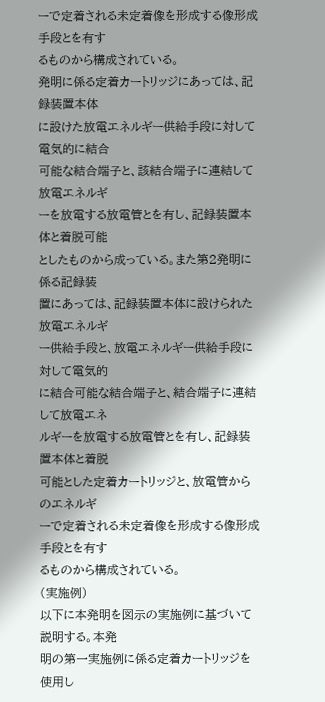ーで定着される未定着像を形成する像形成手段とを有す
るものから構成されている。
発明に係る定着カートリッジにあっては、記録装置本体
に設けた放電エネルギー供給手段に対して電気的に結合
可能な結合端子と、該結合端子に連結して放電エネルギ
ーを放電する放電管とを有し、記録装置本体と着脱可能
としたものから成っている。また第2発明に係る記録装
置にあっては、記録装置本体に設けられた放電エネルギ
ー供給手段と、放電エネルギー供給手段に対して電気的
に結合可能な結合端子と、結合端子に連結して放電エネ
ルギーを放電する放電管とを有し、記録装置本体と着脱
可能とした定着カートリッジと、放電管からのエネルギ
ーで定着される未定着像を形成する像形成手段とを有す
るものから構成されている。
(実施例)
以下に本発明を図示の実施例に基づいて説明する。本発
明の第一実施例に係る定着カートリッジを使用し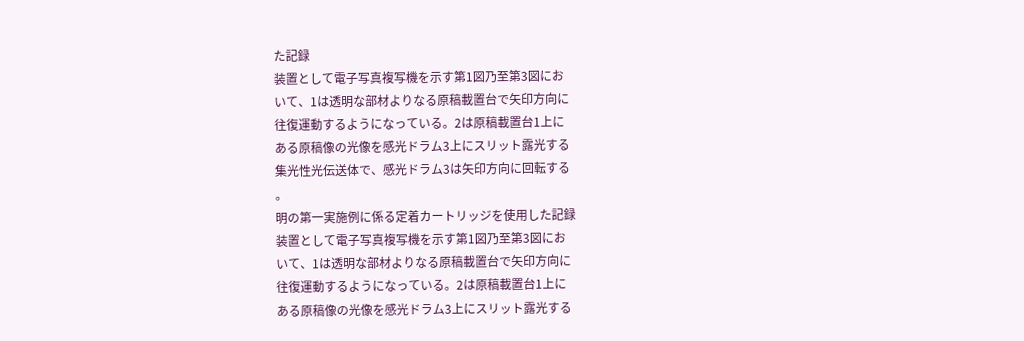た記録
装置として電子写真複写機を示す第1図乃至第3図にお
いて、1は透明な部材よりなる原稿載置台で矢印方向に
往復運動するようになっている。2は原稿載置台1上に
ある原稿像の光像を感光ドラム3上にスリット露光する
集光性光伝送体で、感光ドラム3は矢印方向に回転する
。
明の第一実施例に係る定着カートリッジを使用した記録
装置として電子写真複写機を示す第1図乃至第3図にお
いて、1は透明な部材よりなる原稿載置台で矢印方向に
往復運動するようになっている。2は原稿載置台1上に
ある原稿像の光像を感光ドラム3上にスリット露光する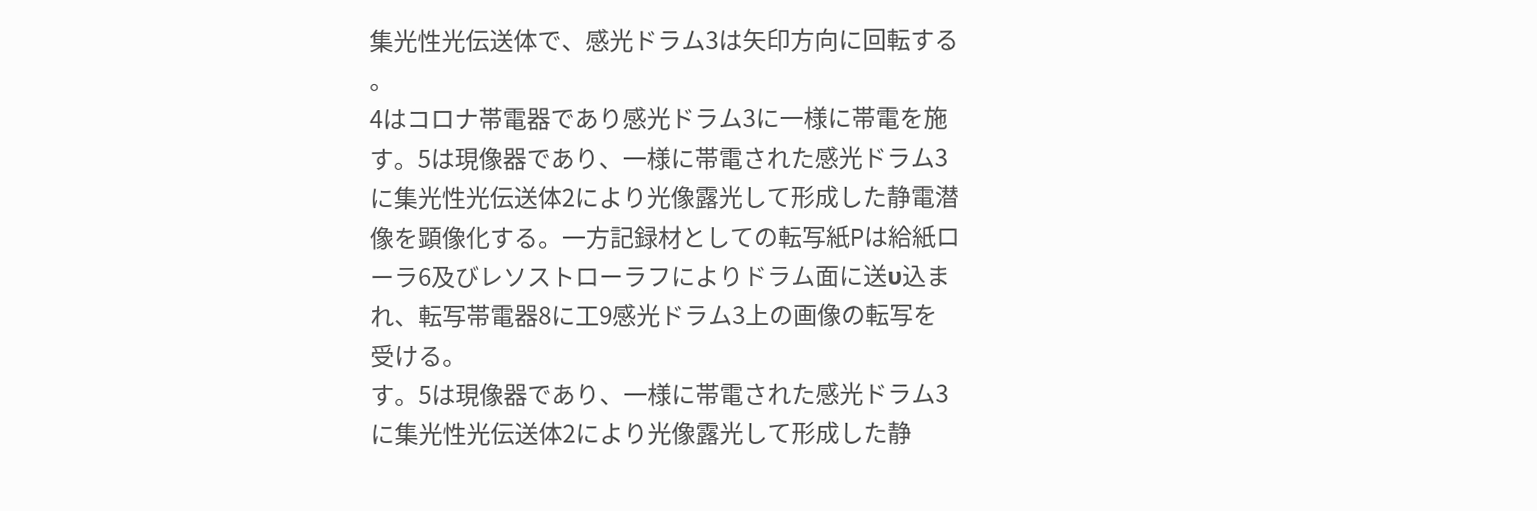集光性光伝送体で、感光ドラム3は矢印方向に回転する
。
4はコロナ帯電器であり感光ドラム3に一様に帯電を施
す。5は現像器であり、一様に帯電された感光ドラム3
に集光性光伝送体2により光像露光して形成した静電潜
像を顕像化する。一方記録材としての転写紙Pは給紙ロ
ーラ6及びレソストローラフによりドラム面に送υ込ま
れ、転写帯電器8に工9感光ドラム3上の画像の転写を
受ける。
す。5は現像器であり、一様に帯電された感光ドラム3
に集光性光伝送体2により光像露光して形成した静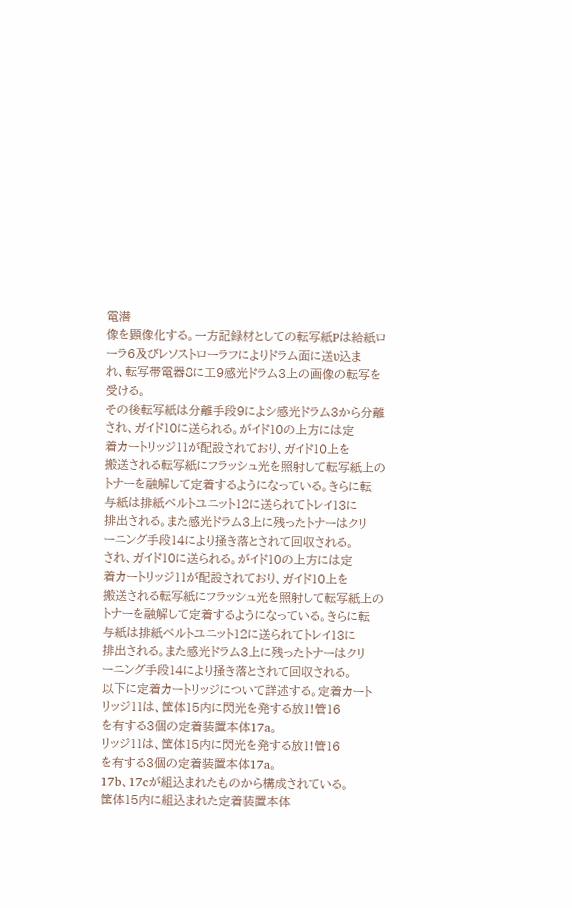電潜
像を顕像化する。一方記録材としての転写紙Pは給紙ロ
ーラ6及びレソストローラフによりドラム面に送υ込ま
れ、転写帯電器8に工9感光ドラム3上の画像の転写を
受ける。
その後転写紙は分離手段9によシ感光ドラム3から分離
され、ガイド10に送られる。がイド10の上方には定
着カートリッジ11が配設されており、ガイド10上を
搬送される転写紙にフラッシュ光を照射して転写紙上の
トナーを融解して定着するようになっている。きらに転
与紙は排紙ベルトユニット12に送られてトレイ13に
排出される。また感光ドラム3上に残ったトナーはクリ
ーニング手段14により掻き落とされて回収される。
され、ガイド10に送られる。がイド10の上方には定
着カートリッジ11が配設されており、ガイド10上を
搬送される転写紙にフラッシュ光を照射して転写紙上の
トナーを融解して定着するようになっている。きらに転
与紙は排紙ベルトユニット12に送られてトレイ13に
排出される。また感光ドラム3上に残ったトナーはクリ
ーニング手段14により掻き落とされて回収される。
以下に定着カートリッジについて詳述する。定着カート
リッジ11は、筐体15内に閃光を発する放1!管16
を有する3個の定着装置本体17a。
リッジ11は、筐体15内に閃光を発する放1!管16
を有する3個の定着装置本体17a。
17b、17cが組込まれたものから構成されている。
筐体15内に組込まれた定着装置本体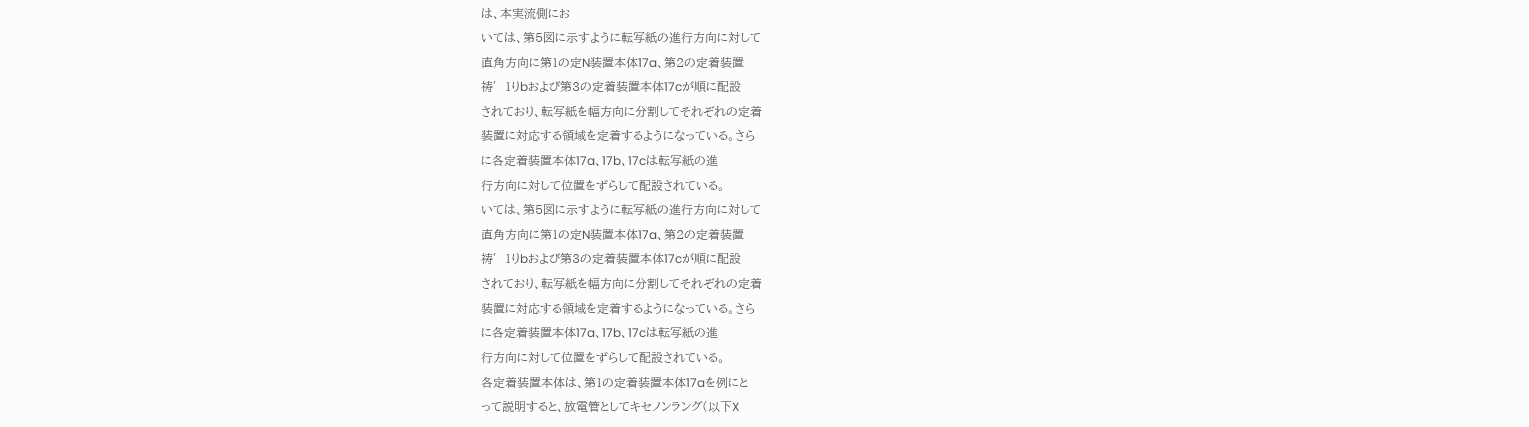は、本実流側にお
いては、第5図に示すように転写紙の進行方向に対して
直角方向に第1の定N装置本体17a、第2の定着装置
祷′1りbおよび第3の定着装置本体17cが順に配設
されており、転写紙を幅方向に分割してそれぞれの定着
装置に対応する領域を定着するようになっている。さら
に各定着装置本体17a、17b、17cは転写紙の進
行方向に対して位置をずらして配設されている。
いては、第5図に示すように転写紙の進行方向に対して
直角方向に第1の定N装置本体17a、第2の定着装置
祷′1りbおよび第3の定着装置本体17cが順に配設
されており、転写紙を幅方向に分割してそれぞれの定着
装置に対応する領域を定着するようになっている。さら
に各定着装置本体17a、17b、17cは転写紙の進
行方向に対して位置をずらして配設されている。
各定着装置本体は、第1の定着装置本体17aを例にと
って説明すると、放電管としてキセノンラング(以下X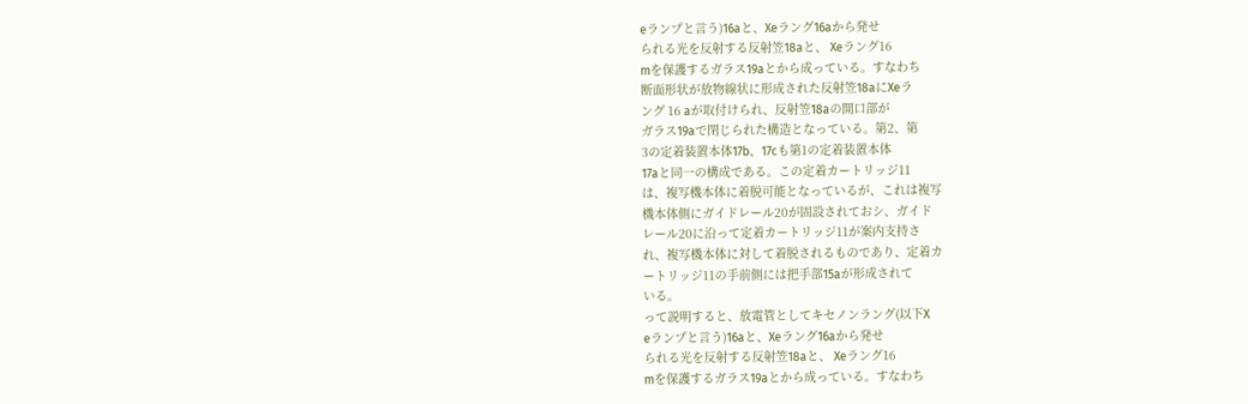eランプと言う)16aと、Xeラング16aから発せ
られる光を反射する反射笠18aと、 Xeラング16
mを保護するガラス19aとから成っている。すなわち
断面形状が放物線状に形成された反射笠18aにXeラ
ング 16 aが取付けられ、反射笠18aの開口部が
ガラス19aで閉じられた構造となっている。第2、第
3の定着装置本体17b、17cも第1の定着装置本体
17aと同一の構成である。この定着カートリッジ11
は、複写機本体に着脱可能となっているが、これは複写
機本体側にガイドレール20が固設されておシ、ガイド
レール20に沿って定着カートリッジ11が案内支持さ
れ、複写機本体に対して着脱されるものであり、定着カ
ートリッジ11の手前側には把手部15aが形成されて
いる。
って説明すると、放電管としてキセノンラング(以下X
eランプと言う)16aと、Xeラング16aから発せ
られる光を反射する反射笠18aと、 Xeラング16
mを保護するガラス19aとから成っている。すなわち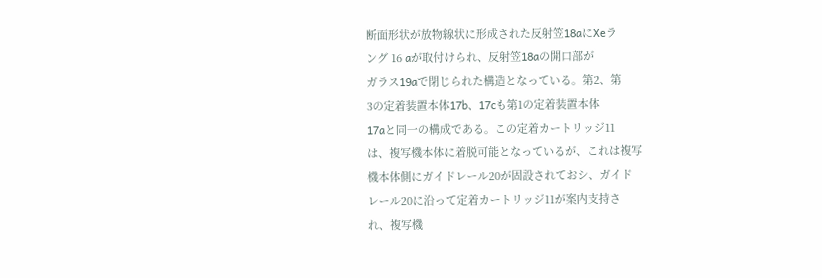断面形状が放物線状に形成された反射笠18aにXeラ
ング 16 aが取付けられ、反射笠18aの開口部が
ガラス19aで閉じられた構造となっている。第2、第
3の定着装置本体17b、17cも第1の定着装置本体
17aと同一の構成である。この定着カートリッジ11
は、複写機本体に着脱可能となっているが、これは複写
機本体側にガイドレール20が固設されておシ、ガイド
レール20に沿って定着カートリッジ11が案内支持さ
れ、複写機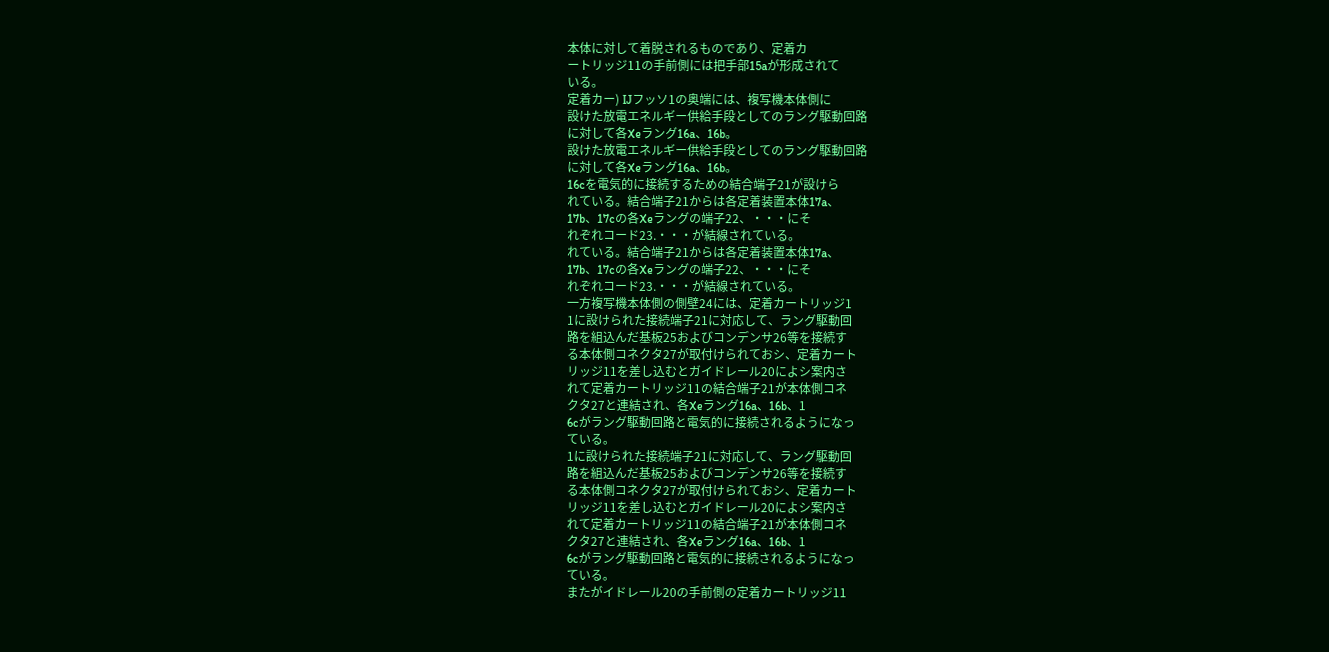本体に対して着脱されるものであり、定着カ
ートリッジ11の手前側には把手部15aが形成されて
いる。
定着カー) IJフッソ1の奥端には、複写機本体側に
設けた放電エネルギー供給手段としてのラング駆動回路
に対して各Xeラング16a、16b。
設けた放電エネルギー供給手段としてのラング駆動回路
に対して各Xeラング16a、16b。
16cを電気的に接続するための結合端子21が設けら
れている。結合端子21からは各定着装置本体17a、
17b、17cの各Xeラングの端子22、・・・にそ
れぞれコード23.・・・が結線されている。
れている。結合端子21からは各定着装置本体17a、
17b、17cの各Xeラングの端子22、・・・にそ
れぞれコード23.・・・が結線されている。
一方複写機本体側の側壁24には、定着カートリッジ1
1に設けられた接続端子21に対応して、ラング駆動回
路を組込んだ基板25およびコンデンサ26等を接続す
る本体側コネクタ27が取付けられておシ、定着カート
リッジ11を差し込むとガイドレール20によシ案内さ
れて定着カートリッジ11の結合端子21が本体側コネ
クタ27と連結され、各Xeラング16a、16b、1
6cがラング駆動回路と電気的に接続されるようになっ
ている。
1に設けられた接続端子21に対応して、ラング駆動回
路を組込んだ基板25およびコンデンサ26等を接続す
る本体側コネクタ27が取付けられておシ、定着カート
リッジ11を差し込むとガイドレール20によシ案内さ
れて定着カートリッジ11の結合端子21が本体側コネ
クタ27と連結され、各Xeラング16a、16b、1
6cがラング駆動回路と電気的に接続されるようになっ
ている。
またがイドレール20の手前側の定着カートリッジ11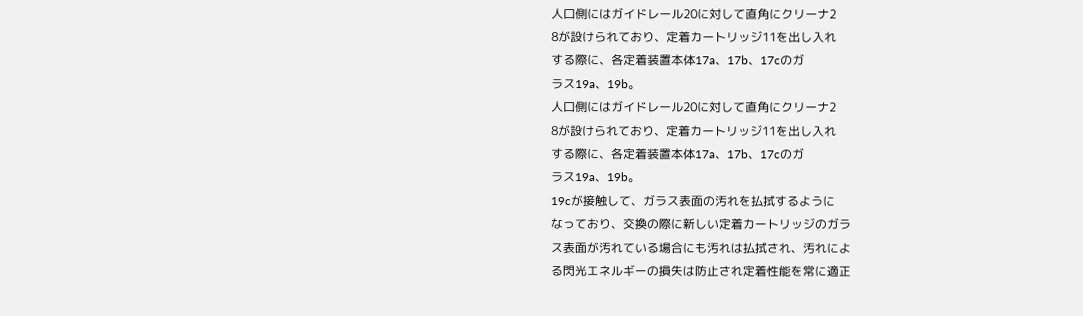人口側にはガイドレール20に対して直角にクリーナ2
8が設けられており、定着カートリッジ11を出し入れ
する際に、各定着装置本体17a、17b、17cのガ
ラス19a、19b。
人口側にはガイドレール20に対して直角にクリーナ2
8が設けられており、定着カートリッジ11を出し入れ
する際に、各定着装置本体17a、17b、17cのガ
ラス19a、19b。
19cが接触して、ガラス表面の汚れを払拭するように
なっており、交換の際に新しい定着カートリッジのガラ
ス表面が汚れている場合にも汚れは払拭され、汚れによ
る閃光エネルギーの損失は防止され定着性能を常に適正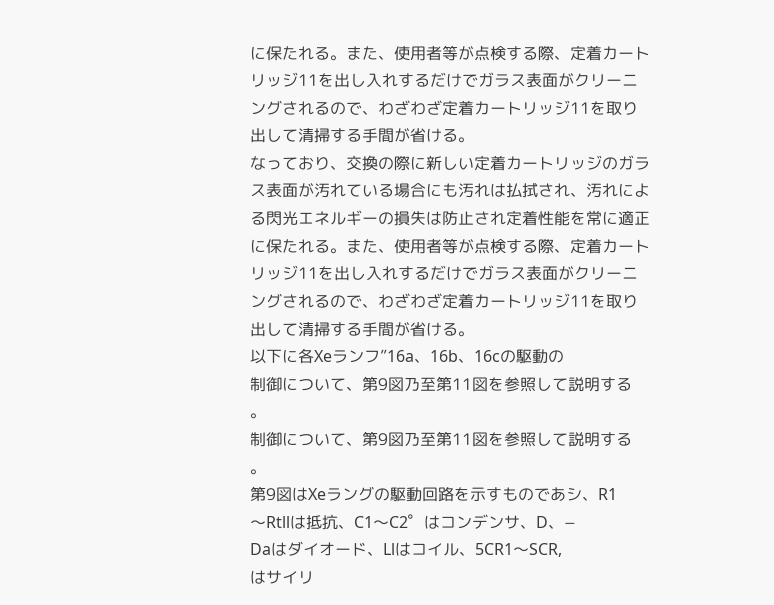に保たれる。また、使用者等が点検する際、定着カート
リッジ11を出し入れするだけでガラス表面がクリーニ
ングされるので、わざわざ定着カートリッジ11を取り
出して清掃する手間が省ける。
なっており、交換の際に新しい定着カートリッジのガラ
ス表面が汚れている場合にも汚れは払拭され、汚れによ
る閃光エネルギーの損失は防止され定着性能を常に適正
に保たれる。また、使用者等が点検する際、定着カート
リッジ11を出し入れするだけでガラス表面がクリーニ
ングされるので、わざわざ定着カートリッジ11を取り
出して清掃する手間が省ける。
以下に各Xeランフ”16a、16b、16cの駆動の
制御について、第9図乃至第11図を参照して説明する
。
制御について、第9図乃至第11図を参照して説明する
。
第9図はXeラングの駆動回路を示すものであシ、R1
〜Rtllは抵抗、C1〜C2゜はコンデンサ、D、−
Daはダイオード、Llはコイル、5CR1〜SCR,
はサイリ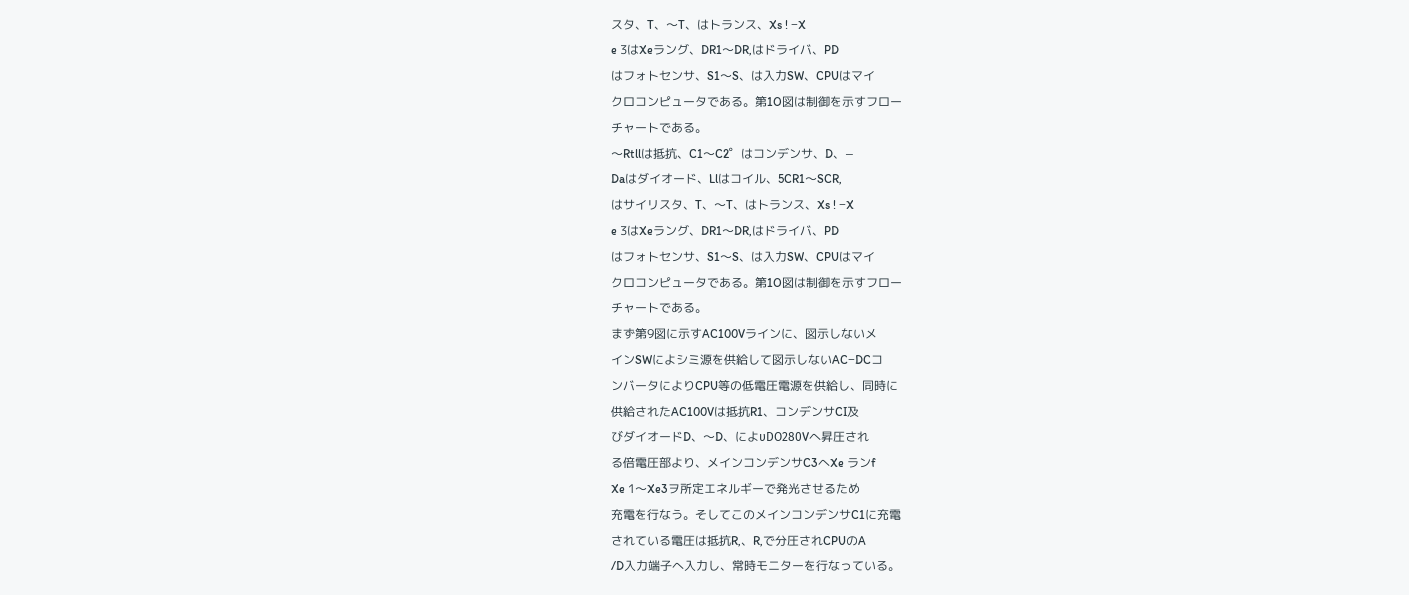スタ、T、〜T、はトランス、Xs ! −X
e 3はXeラング、DR1〜DR,はドライバ、PD
はフォトセンサ、S1〜S、は入力SW、CPUはマイ
クロコンピュータである。第1O図は制御を示すフロー
チャートである。
〜Rtllは抵抗、C1〜C2゜はコンデンサ、D、−
Daはダイオード、Llはコイル、5CR1〜SCR,
はサイリスタ、T、〜T、はトランス、Xs ! −X
e 3はXeラング、DR1〜DR,はドライバ、PD
はフォトセンサ、S1〜S、は入力SW、CPUはマイ
クロコンピュータである。第1O図は制御を示すフロー
チャートである。
まず第9図に示すAC100Vラインに、図示しないメ
インSWによシミ源を供給して図示しないAC−DCコ
ンバータによりCPU等の低電圧電源を供給し、同時に
供給されたAC100Vは抵抗R1、コンデンサCI及
びダイオードD、〜D、によυDO280Vへ昇圧され
る倍電圧部より、メインコンデンサC3へXe ランf
Xe 1〜Xe3ヲ所定エネルギーで発光させるため
充電を行なう。そしてこのメインコンデンサC1に充電
されている電圧は抵抗R,、R,で分圧されCPUのA
/D入力端子へ入力し、常時モニターを行なっている。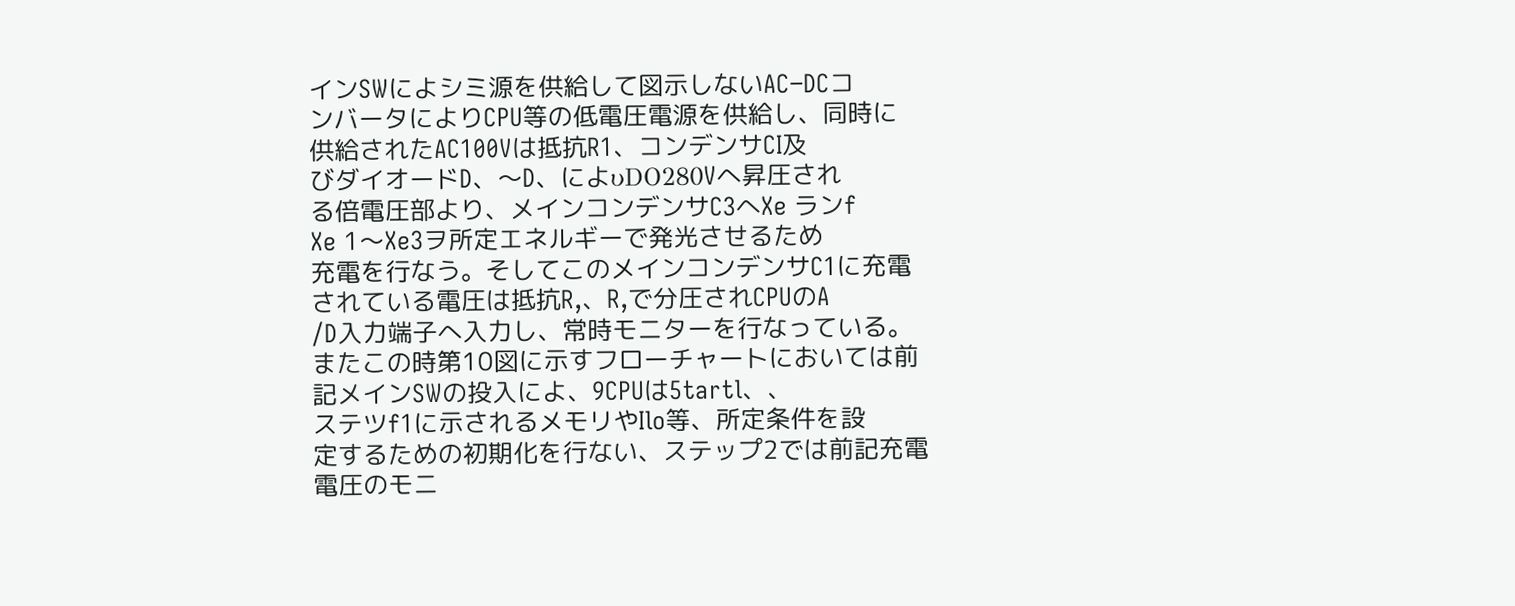インSWによシミ源を供給して図示しないAC−DCコ
ンバータによりCPU等の低電圧電源を供給し、同時に
供給されたAC100Vは抵抗R1、コンデンサCI及
びダイオードD、〜D、によυDO280Vへ昇圧され
る倍電圧部より、メインコンデンサC3へXe ランf
Xe 1〜Xe3ヲ所定エネルギーで発光させるため
充電を行なう。そしてこのメインコンデンサC1に充電
されている電圧は抵抗R,、R,で分圧されCPUのA
/D入力端子へ入力し、常時モニターを行なっている。
またこの時第10図に示すフローチャートにおいては前
記メインSWの投入によ、9CPUは5tartl、、
ステツf1に示されるメモリやIlo等、所定条件を設
定するための初期化を行ない、ステップ2では前記充電
電圧のモニ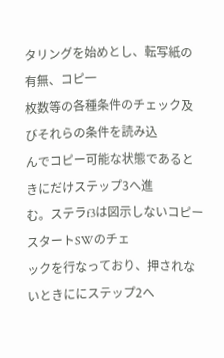タリングを始めとし、転写紙の有無、コピ一
枚数等の各種条件のチェック及びそれらの条件を読み込
んでコピー可能な状態であるときにだけステップ3へ進
む。ステラf3は図示しないコピースタートSWのチェ
ックを行なっており、押されないときににステップ2へ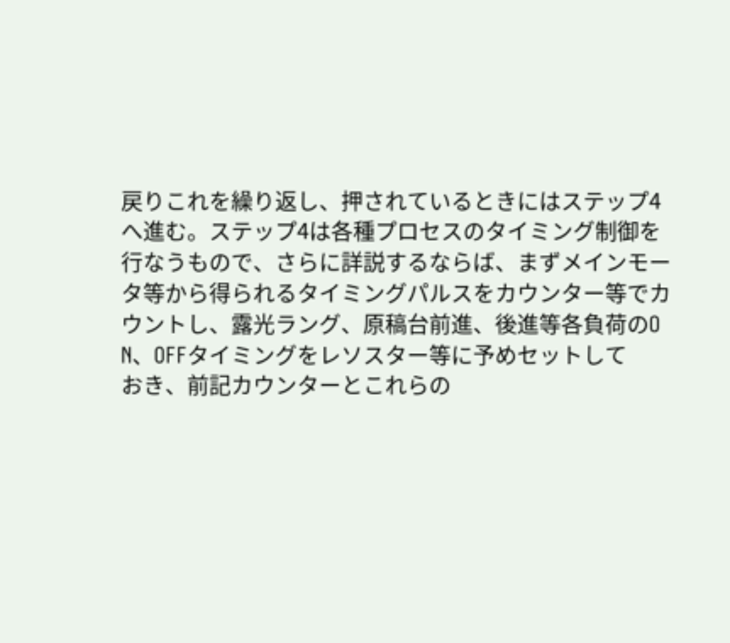戻りこれを繰り返し、押されているときにはステップ4
へ進む。ステップ4は各種プロセスのタイミング制御を
行なうもので、さらに詳説するならば、まずメインモー
タ等から得られるタイミングパルスをカウンター等でカ
ウントし、露光ラング、原稿台前進、後進等各負荷のO
N、OFFタイミングをレソスター等に予めセットして
おき、前記カウンターとこれらの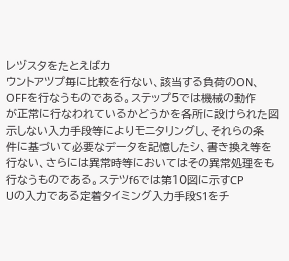レヅスタをたとえばカ
ウントアツプ毎に比較を行ない、該当する負荷のON、
OFFを行なうものである。ステップ5では機械の動作
が正常に行なわれているかどうかを各所に設けられた図
示しない入力手段等によりモニタリングし、それらの条
件に基づいて必要なデータを記憶したシ、書き換え等を
行ない、さらには異常時等においてはその異常処理をも
行なうものである。ステツf6では第10図に示すCP
Uの入力である定着タイミング入力手段S1をチ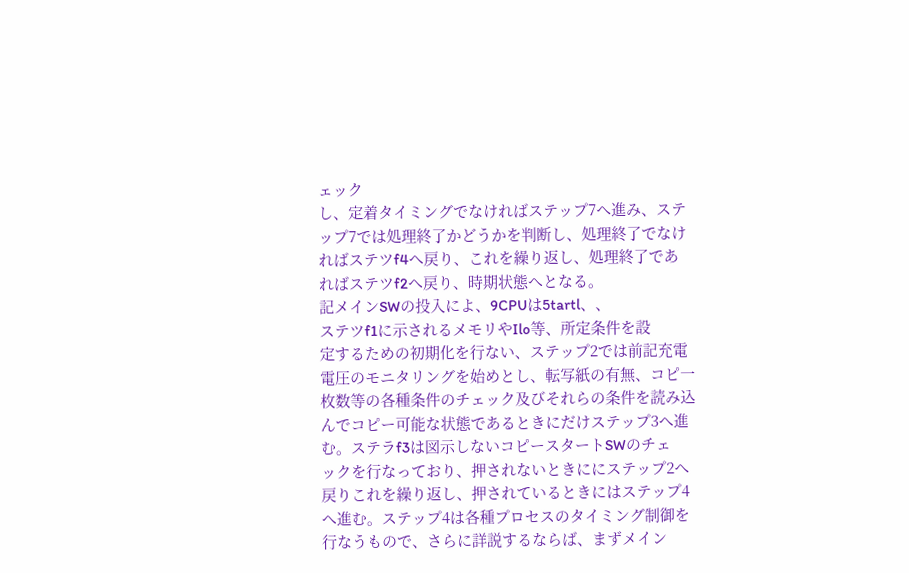ェック
し、定着タイミングでなければステップ7へ進み、ステ
ップ7では処理終了かどうかを判断し、処理終了でなけ
ればステツf4へ戻り、これを繰り返し、処理終了であ
ればステツf2へ戻り、時期状態へとなる。
記メインSWの投入によ、9CPUは5tartl、、
ステツf1に示されるメモリやIlo等、所定条件を設
定するための初期化を行ない、ステップ2では前記充電
電圧のモニタリングを始めとし、転写紙の有無、コピ一
枚数等の各種条件のチェック及びそれらの条件を読み込
んでコピー可能な状態であるときにだけステップ3へ進
む。ステラf3は図示しないコピースタートSWのチェ
ックを行なっており、押されないときににステップ2へ
戻りこれを繰り返し、押されているときにはステップ4
へ進む。ステップ4は各種プロセスのタイミング制御を
行なうもので、さらに詳説するならば、まずメイン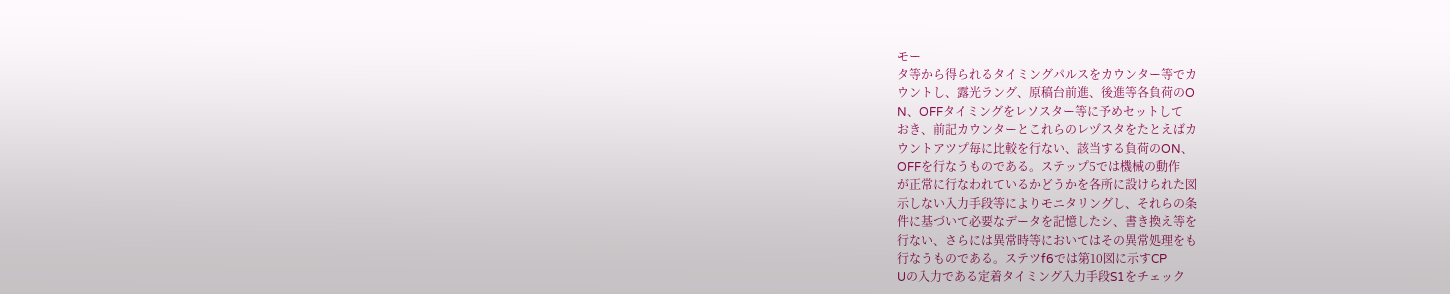モー
タ等から得られるタイミングパルスをカウンター等でカ
ウントし、露光ラング、原稿台前進、後進等各負荷のO
N、OFFタイミングをレソスター等に予めセットして
おき、前記カウンターとこれらのレヅスタをたとえばカ
ウントアツプ毎に比較を行ない、該当する負荷のON、
OFFを行なうものである。ステップ5では機械の動作
が正常に行なわれているかどうかを各所に設けられた図
示しない入力手段等によりモニタリングし、それらの条
件に基づいて必要なデータを記憶したシ、書き換え等を
行ない、さらには異常時等においてはその異常処理をも
行なうものである。ステツf6では第10図に示すCP
Uの入力である定着タイミング入力手段S1をチェック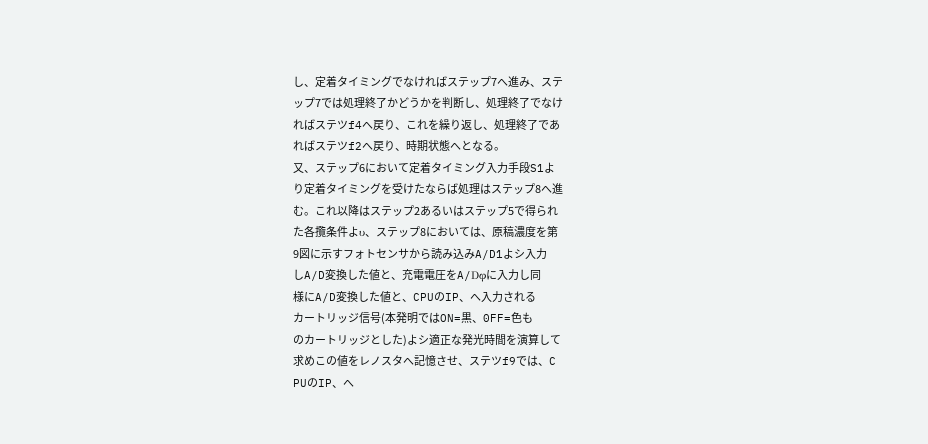し、定着タイミングでなければステップ7へ進み、ステ
ップ7では処理終了かどうかを判断し、処理終了でなけ
ればステツf4へ戻り、これを繰り返し、処理終了であ
ればステツf2へ戻り、時期状態へとなる。
又、ステップ6において定着タイミング入力手段S1よ
り定着タイミングを受けたならば処理はステップ8へ進
む。これ以降はステップ2あるいはステップ5で得られ
た各攬条件よυ、ステップ8においては、原稿濃度を第
9図に示すフォトセンサから読み込みA/D1よシ入力
しA/D変換した値と、充電電圧をA/Dφに入力し同
様にA/D変換した値と、CPUのIP、へ入力される
カートリッジ信号(本発明ではON=黒、0FF=色も
のカートリッジとした)よシ適正な発光時間を演算して
求めこの値をレノスタへ記憶させ、ステツf9では、C
PUのIP、へ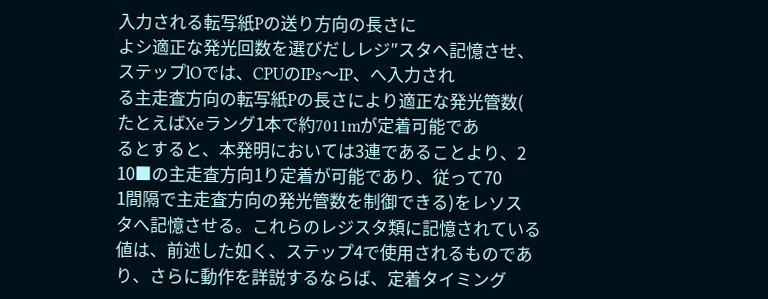入力される転写紙Pの送り方向の長さに
よシ適正な発光回数を選びだしレジ″スタヘ記憶させ、
ステップlOでは、CPUのIPs〜IP、へ入力され
る主走査方向の転写紙Pの長さにより適正な発光管数(
たとえばXeラング1本で約7011mが定着可能であ
るとすると、本発明においては3連であることより、2
10■の主走査方向1り定着が可能であり、従って70
1間隔で主走査方向の発光管数を制御できる)をレソス
タへ記憶させる。これらのレジスタ類に記憶されている
値は、前述した如く、ステップ4で使用されるものであ
り、さらに動作を詳説するならば、定着タイミング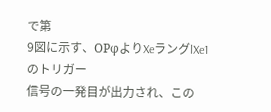で第
9図に示す、OPφよりXeラングlXe1のトリガー
信号の一発目が出力され、この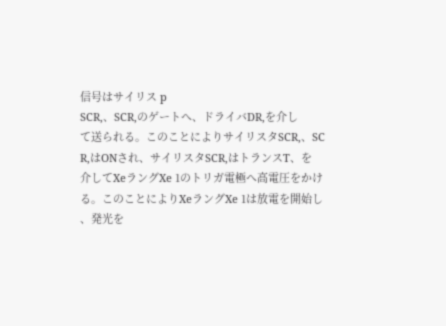信号はサイリス p
SCR,、SCR,のゲートへ、ドライバDR,を介し
て送られる。このことによりサイリスタSCR,、SC
R,はONされ、サイリスタSCR,はトランスT、を
介してXeラングXe 1のトリガ電極へ高電圧をかけ
る。このことによりXeラングXe 1は放電を開始し
、発光を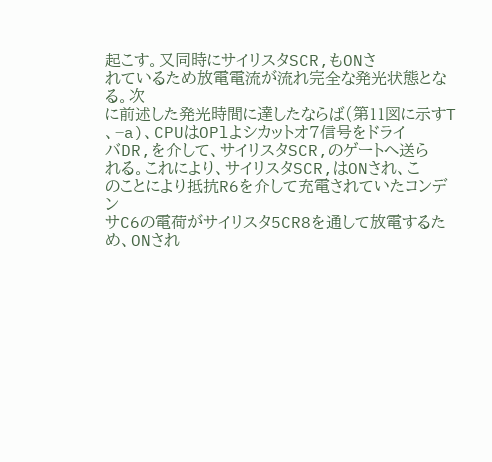起こす。又同時にサイリスタSCR,もONさ
れているため放電電流が流れ完全な発光状態となる。次
に前述した発光時間に達したならば(第11図に示すT
、−a)、CPUはOPlよシカットオ7信号をドライ
バDR,を介して、サイリスタSCR,のゲートへ送ら
れる。これにより、サイリスタSCR,はONされ、こ
のことにより抵抗R6を介して充電されていたコンデン
サC6の電荷がサイリスタ5CR8を通して放電するた
め、ONされ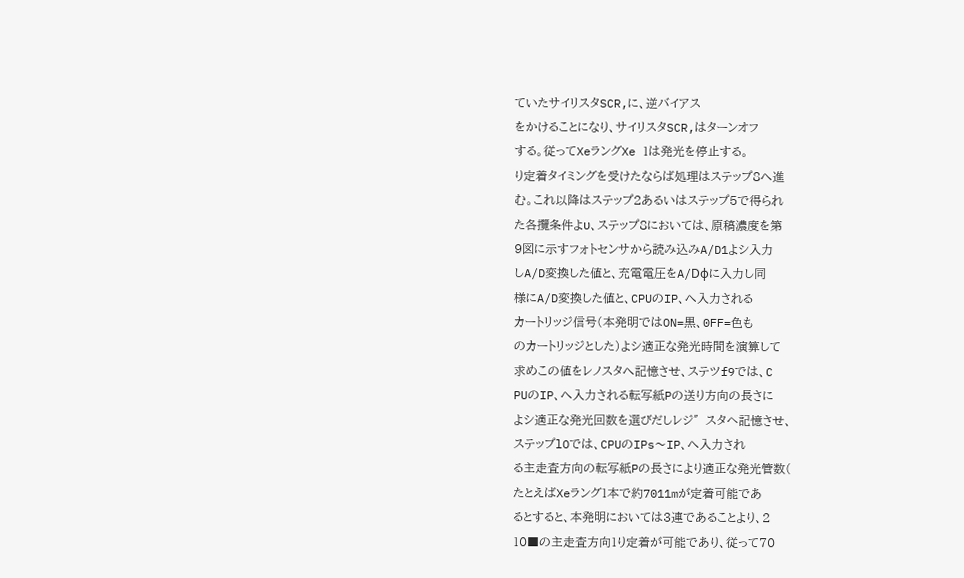ていたサイリスタSCR,に、逆バイアス
をかけることになり、サイリスタSCR,はターンオフ
する。従ってXeラングXe 1は発光を停止する。
り定着タイミングを受けたならば処理はステップ8へ進
む。これ以降はステップ2あるいはステップ5で得られ
た各攬条件よυ、ステップ8においては、原稿濃度を第
9図に示すフォトセンサから読み込みA/D1よシ入力
しA/D変換した値と、充電電圧をA/Dφに入力し同
様にA/D変換した値と、CPUのIP、へ入力される
カートリッジ信号(本発明ではON=黒、0FF=色も
のカートリッジとした)よシ適正な発光時間を演算して
求めこの値をレノスタへ記憶させ、ステツf9では、C
PUのIP、へ入力される転写紙Pの送り方向の長さに
よシ適正な発光回数を選びだしレジ″スタヘ記憶させ、
ステップlOでは、CPUのIPs〜IP、へ入力され
る主走査方向の転写紙Pの長さにより適正な発光管数(
たとえばXeラング1本で約7011mが定着可能であ
るとすると、本発明においては3連であることより、2
10■の主走査方向1り定着が可能であり、従って70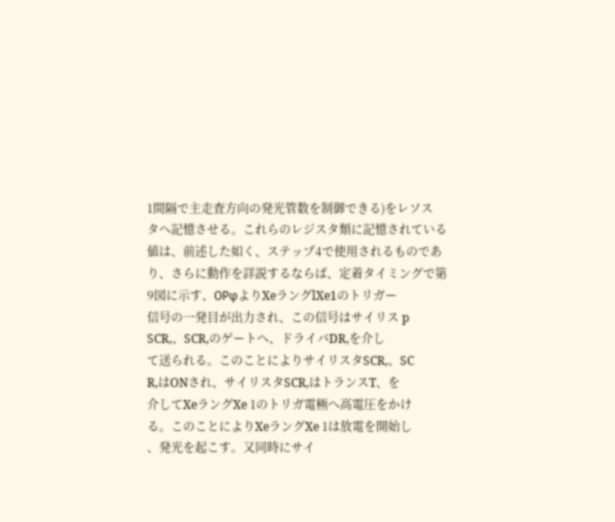1間隔で主走査方向の発光管数を制御できる)をレソス
タへ記憶させる。これらのレジスタ類に記憶されている
値は、前述した如く、ステップ4で使用されるものであ
り、さらに動作を詳説するならば、定着タイミングで第
9図に示す、OPφよりXeラングlXe1のトリガー
信号の一発目が出力され、この信号はサイリス p
SCR,、SCR,のゲートへ、ドライバDR,を介し
て送られる。このことによりサイリスタSCR,、SC
R,はONされ、サイリスタSCR,はトランスT、を
介してXeラングXe 1のトリガ電極へ高電圧をかけ
る。このことによりXeラングXe 1は放電を開始し
、発光を起こす。又同時にサイ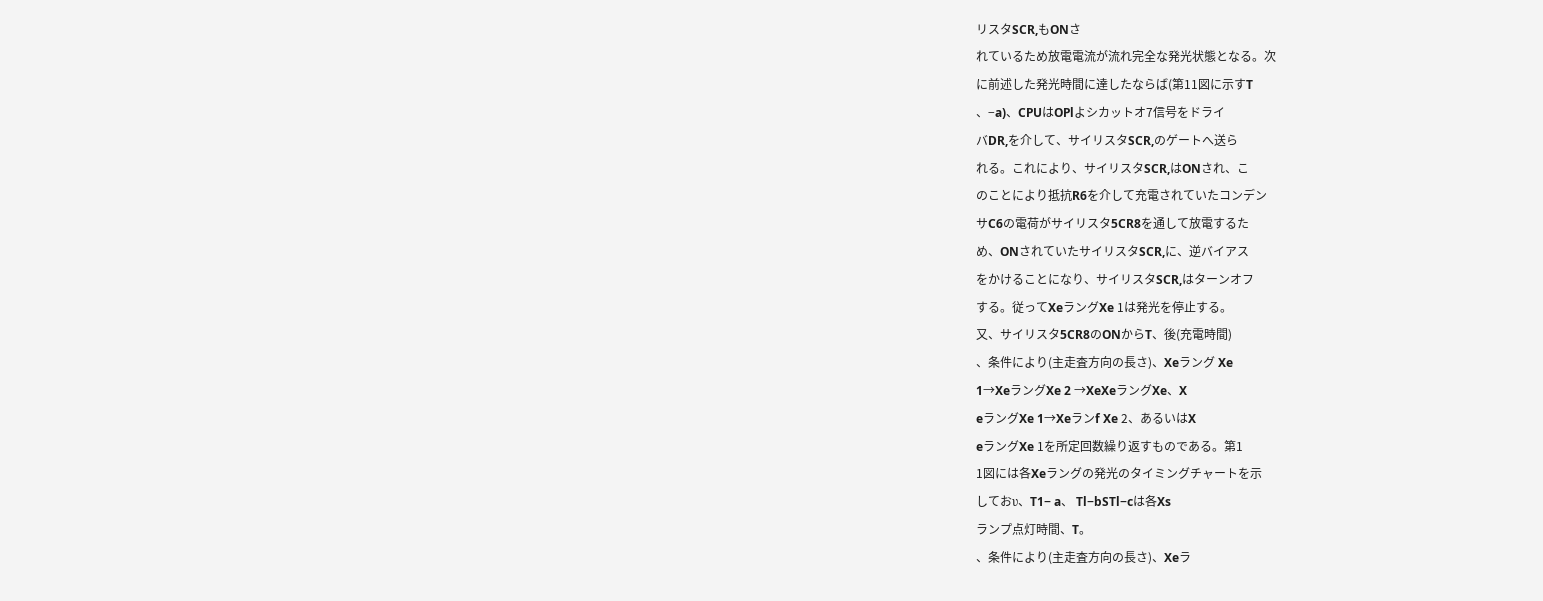リスタSCR,もONさ
れているため放電電流が流れ完全な発光状態となる。次
に前述した発光時間に達したならば(第11図に示すT
、−a)、CPUはOPlよシカットオ7信号をドライ
バDR,を介して、サイリスタSCR,のゲートへ送ら
れる。これにより、サイリスタSCR,はONされ、こ
のことにより抵抗R6を介して充電されていたコンデン
サC6の電荷がサイリスタ5CR8を通して放電するた
め、ONされていたサイリスタSCR,に、逆バイアス
をかけることになり、サイリスタSCR,はターンオフ
する。従ってXeラングXe 1は発光を停止する。
又、サイリスタ5CR8のONからT、後(充電時間)
、条件により(主走査方向の長さ)、Xeラング Xe
1→XeラングXe 2 →XeXeラングXe、X
eラングXe 1→Xeランf Xe 2、あるいはX
eラングXe 1を所定回数繰り返すものである。第1
1図には各Xeラングの発光のタイミングチャートを示
しておυ、T1− a、 Tl−bSTl−cは各Xs
ランプ点灯時間、T。
、条件により(主走査方向の長さ)、Xeラ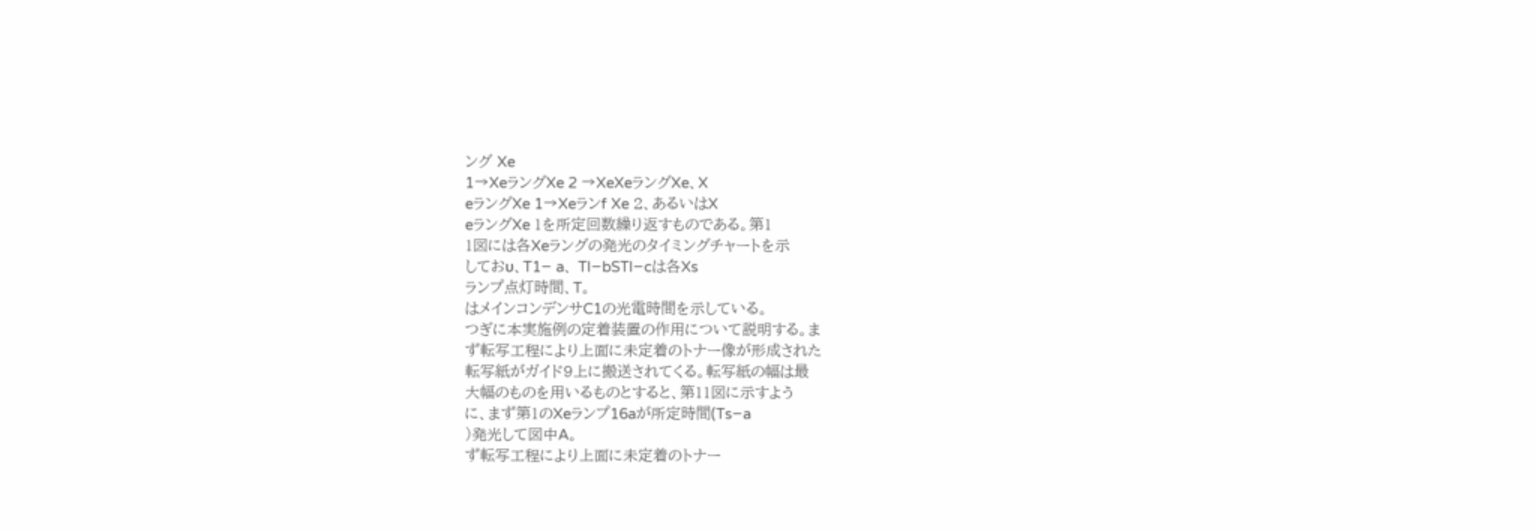ング Xe
1→XeラングXe 2 →XeXeラングXe、X
eラングXe 1→Xeランf Xe 2、あるいはX
eラングXe 1を所定回数繰り返すものである。第1
1図には各Xeラングの発光のタイミングチャートを示
しておυ、T1− a、 Tl−bSTl−cは各Xs
ランプ点灯時間、T。
はメインコンデンサC1の光電時間を示している。
つぎに本実施例の定着装置の作用について説明する。ま
ず転写工程により上面に未定着のトナー像が形成された
転写紙がガイド9上に搬送されてくる。転写紙の幅は最
大幅のものを用いるものとすると、第11図に示すよう
に、まず第1のXeランプ16aが所定時間(Ts−a
)発光して図中A。
ず転写工程により上面に未定着のトナー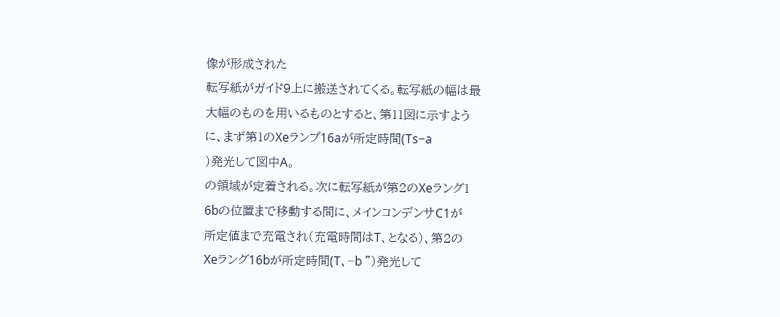像が形成された
転写紙がガイド9上に搬送されてくる。転写紙の幅は最
大幅のものを用いるものとすると、第11図に示すよう
に、まず第1のXeランプ16aが所定時間(Ts−a
)発光して図中A。
の領域が定着される。次に転写紙が第2のXeラング1
6bの位置まで移動する間に、メインコンデンサC1が
所定値まで充電され(充電時間はT、となる)、第2の
Xeラング16bが所定時間(T、−b ”)発光して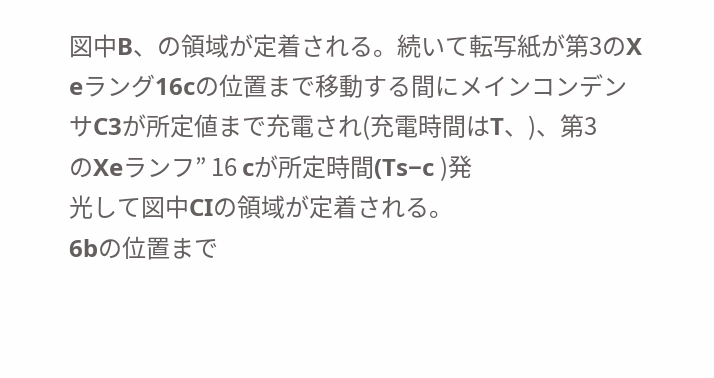図中B、の領域が定着される。続いて転写紙が第3のX
eラング16cの位置まで移動する間にメインコンデン
サC3が所定値まで充電され(充電時間はT、)、第3
のXeランフ” 16 cが所定時間(Ts−c )発
光して図中CIの領域が定着される。
6bの位置まで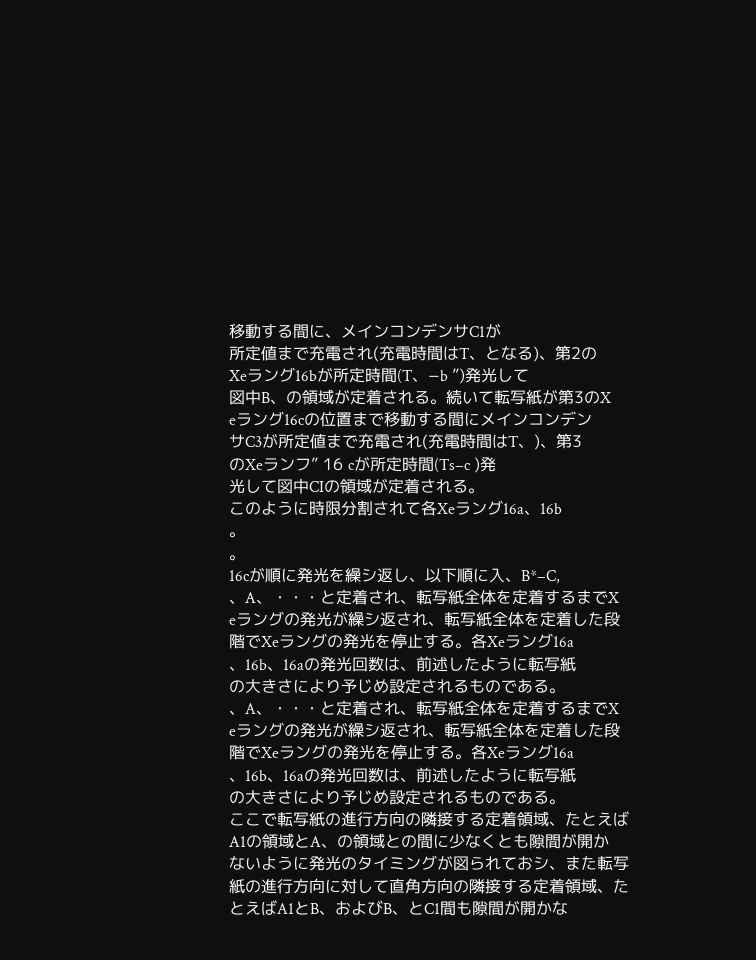移動する間に、メインコンデンサC1が
所定値まで充電され(充電時間はT、となる)、第2の
Xeラング16bが所定時間(T、−b ”)発光して
図中B、の領域が定着される。続いて転写紙が第3のX
eラング16cの位置まで移動する間にメインコンデン
サC3が所定値まで充電され(充電時間はT、)、第3
のXeランフ” 16 cが所定時間(Ts−c )発
光して図中CIの領域が定着される。
このように時限分割されて各Xeラング16a、16b
。
。
16cが順に発光を繰シ返し、以下順に入、B*−C,
、A、・・・と定着され、転写紙全体を定着するまでX
eラングの発光が繰シ返され、転写紙全体を定着した段
階でXeラングの発光を停止する。各Xeラング16a
、16b、16aの発光回数は、前述したように転写紙
の大きさにより予じめ設定されるものである。
、A、・・・と定着され、転写紙全体を定着するまでX
eラングの発光が繰シ返され、転写紙全体を定着した段
階でXeラングの発光を停止する。各Xeラング16a
、16b、16aの発光回数は、前述したように転写紙
の大きさにより予じめ設定されるものである。
ここで転写紙の進行方向の隣接する定着領域、たとえば
A1の領域とA、の領域との間に少なくとも隙間が開か
ないように発光のタイミングが図られておシ、また転写
紙の進行方向に対して直角方向の隣接する定着領域、た
とえばA1とB、およびB、とC1間も隙間が開かな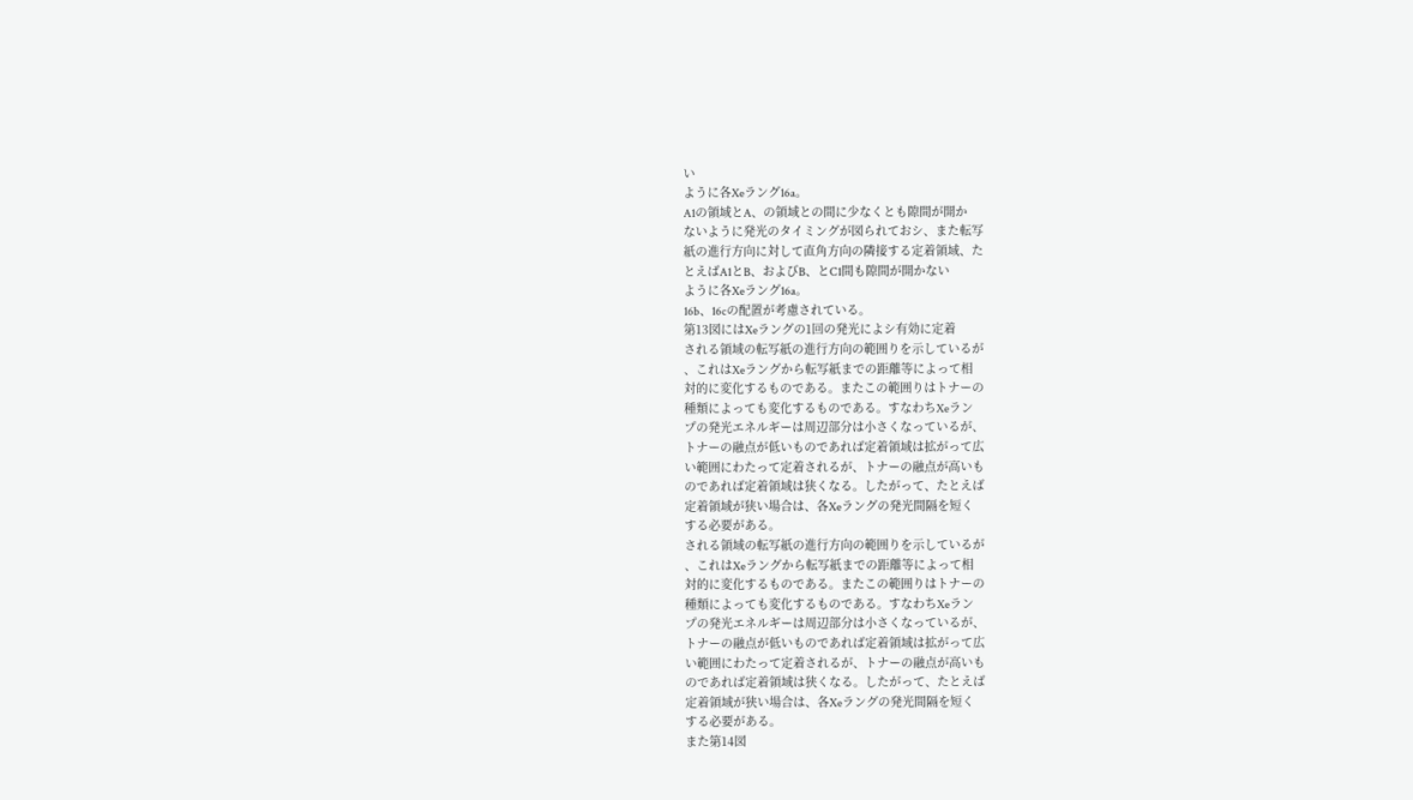い
ように各Xeラング16a。
A1の領域とA、の領域との間に少なくとも隙間が開か
ないように発光のタイミングが図られておシ、また転写
紙の進行方向に対して直角方向の隣接する定着領域、た
とえばA1とB、およびB、とC1間も隙間が開かない
ように各Xeラング16a。
16b、16cの配置が考慮されている。
第13図にはXeラングの1回の発光によシ有効に定着
される領域の転写紙の進行方向の範囲りを示しているが
、これはXeラングから転写紙までの距離等によって相
対的に変化するものである。またこの範囲りはトナーの
種類によっても変化するものである。すなわちXeラン
プの発光エネルギーは周辺部分は小さくなっているが、
トナーの融点が低いものであれば定着領域は拡がって広
い範囲にわたって定着されるが、トナーの融点が高いも
のであれば定着領域は狭くなる。したがって、たとえば
定着領域が狭い場合は、各Xeラングの発光間隔を短く
する必要がある。
される領域の転写紙の進行方向の範囲りを示しているが
、これはXeラングから転写紙までの距離等によって相
対的に変化するものである。またこの範囲りはトナーの
種類によっても変化するものである。すなわちXeラン
プの発光エネルギーは周辺部分は小さくなっているが、
トナーの融点が低いものであれば定着領域は拡がって広
い範囲にわたって定着されるが、トナーの融点が高いも
のであれば定着領域は狭くなる。したがって、たとえば
定着領域が狭い場合は、各Xeラングの発光間隔を短く
する必要がある。
また第14図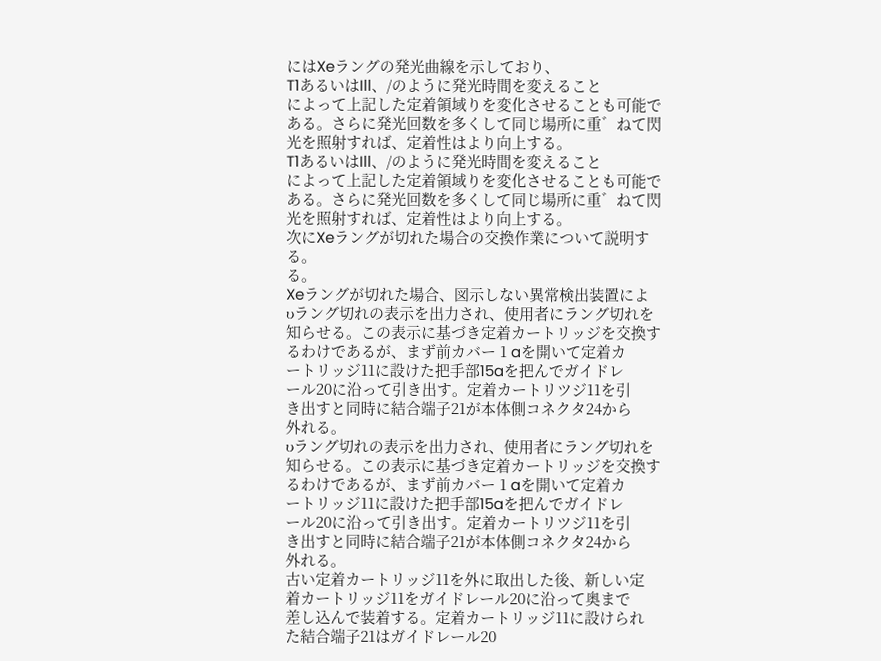にはXeラングの発光曲線を示しており、
T1あるいはIll、/のように発光時間を変えること
によって上記した定着領域りを変化させることも可能で
ある。さらに発光回数を多くして同じ場所に重゛ねて閃
光を照射すれば、定着性はより向上する。
T1あるいはIll、/のように発光時間を変えること
によって上記した定着領域りを変化させることも可能で
ある。さらに発光回数を多くして同じ場所に重゛ねて閃
光を照射すれば、定着性はより向上する。
次にXeラングが切れた場合の交換作業について説明す
る。
る。
Xeラングが切れた場合、図示しない異常検出装置によ
υラング切れの表示を出力され、使用者にラング切れを
知らせる。この表示に基づき定着カートリッジを交換す
るわけであるが、まず前カバー 1 aを開いて定着カ
ートリッジ11に設けた把手部15aを把んでガイドレ
ール20に沿って引き出す。定着カートリツジ11を引
き出すと同時に結合端子21が本体側コネクタ24から
外れる。
υラング切れの表示を出力され、使用者にラング切れを
知らせる。この表示に基づき定着カートリッジを交換す
るわけであるが、まず前カバー 1 aを開いて定着カ
ートリッジ11に設けた把手部15aを把んでガイドレ
ール20に沿って引き出す。定着カートリツジ11を引
き出すと同時に結合端子21が本体側コネクタ24から
外れる。
古い定着カートリッジ11を外に取出した後、新しい定
着カートリッジ11をガイドレール20に沿って奥まで
差し込んで装着する。定着カートリッジ11に設けられ
た結合端子21はガイドレール20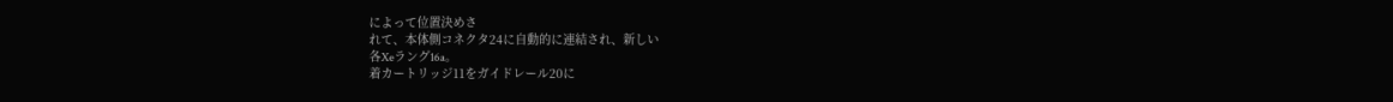によって位置決めさ
れて、本体側コネクタ24に自動的に連結され、新しい
各Xeラング16a。
着カートリッジ11をガイドレール20に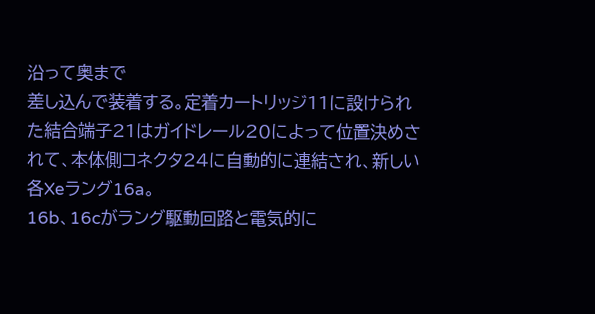沿って奥まで
差し込んで装着する。定着カートリッジ11に設けられ
た結合端子21はガイドレール20によって位置決めさ
れて、本体側コネクタ24に自動的に連結され、新しい
各Xeラング16a。
16b、16cがラング駆動回路と電気的に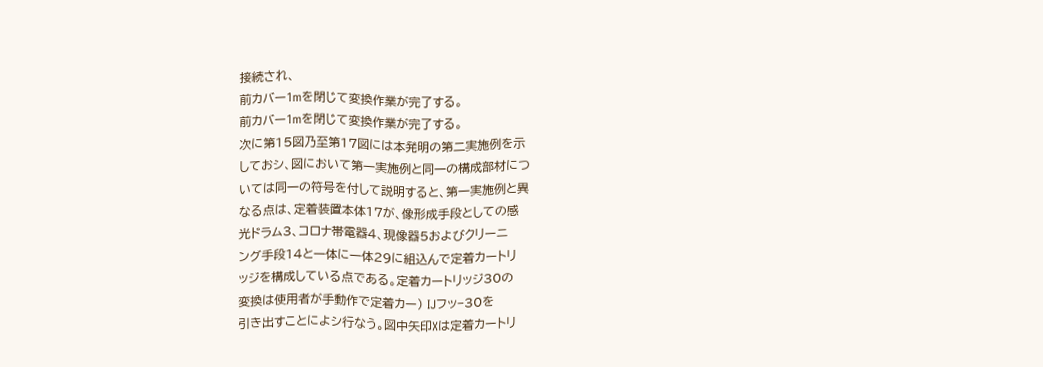接続され、
前カバー1mを閉じて変換作業が完了する。
前カバー1mを閉じて変換作業が完了する。
次に第15図乃至第17図には本発明の第二実施例を示
しておシ、図において第一実施例と同一の構成部材につ
いては同一の符号を付して説明すると、第一実施例と異
なる点は、定着装置本体17が、像形成手段としての感
光ドラム3、コロナ帯電器4、現像器5およびクリーニ
ング手段14と一体に一体29に組込んで定着カートリ
ッジを構成している点である。定着カートリッジ30の
変換は使用者が手動作で定着カー) IJフッ−30を
引き出すことによシ行なう。図中矢印Xは定着カートリ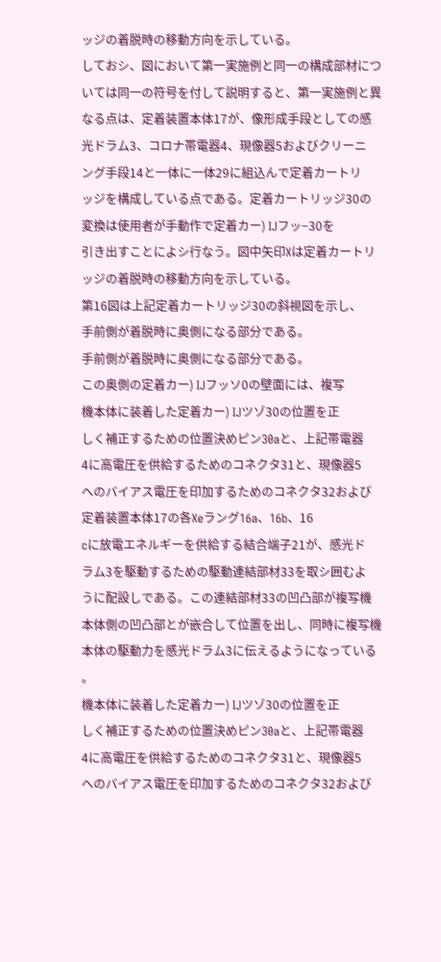ッジの着脱時の移動方向を示している。
しておシ、図において第一実施例と同一の構成部材につ
いては同一の符号を付して説明すると、第一実施例と異
なる点は、定着装置本体17が、像形成手段としての感
光ドラム3、コロナ帯電器4、現像器5およびクリーニ
ング手段14と一体に一体29に組込んで定着カートリ
ッジを構成している点である。定着カートリッジ30の
変換は使用者が手動作で定着カー) IJフッ−30を
引き出すことによシ行なう。図中矢印Xは定着カートリ
ッジの着脱時の移動方向を示している。
第16図は上記定着カートリッジ30の斜視図を示し、
手前側が着脱時に奥側になる部分である。
手前側が着脱時に奥側になる部分である。
この奥側の定着カー) IJフッソ0の壁面には、複写
機本体に装着した定着カー) IJツゾ30の位置を正
しく補正するための位置決めピン30aと、上記帯電器
4に高電圧を供給するためのコネクタ31と、現像器5
へのバイアス電圧を印加するためのコネクタ32および
定着装置本体17の各Xeラング16a、16b、16
cに放電エネルギーを供給する結合端子21が、感光ド
ラム3を駆動するための駆動連結部材33を取シ囲むよ
うに配設しである。この連結部材33の凹凸部が複写機
本体側の凹凸部とが嵌合して位置を出し、同時に複写機
本体の駆動力を感光ドラム3に伝えるようになっている
。
機本体に装着した定着カー) IJツゾ30の位置を正
しく補正するための位置決めピン30aと、上記帯電器
4に高電圧を供給するためのコネクタ31と、現像器5
へのバイアス電圧を印加するためのコネクタ32および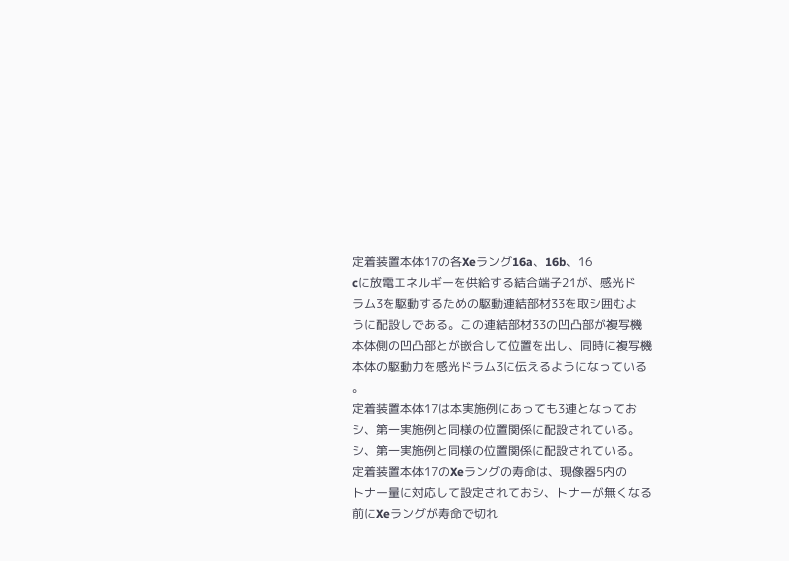定着装置本体17の各Xeラング16a、16b、16
cに放電エネルギーを供給する結合端子21が、感光ド
ラム3を駆動するための駆動連結部材33を取シ囲むよ
うに配設しである。この連結部材33の凹凸部が複写機
本体側の凹凸部とが嵌合して位置を出し、同時に複写機
本体の駆動力を感光ドラム3に伝えるようになっている
。
定着装置本体17は本実施例にあっても3連となってお
シ、第一実施例と同様の位置関係に配設されている。
シ、第一実施例と同様の位置関係に配設されている。
定着装置本体17のXeラングの寿命は、現像器5内の
トナー量に対応して設定されておシ、トナーが無くなる
前にXeラングが寿命で切れ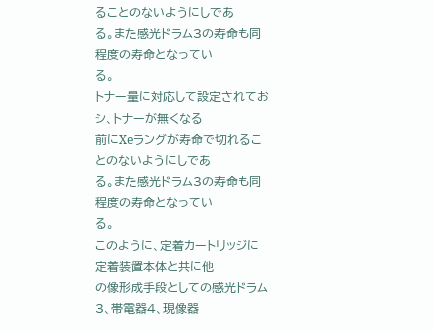ることのないようにしであ
る。また感光ドラム3の寿命も同程度の寿命となってい
る。
トナー量に対応して設定されておシ、トナーが無くなる
前にXeラングが寿命で切れることのないようにしであ
る。また感光ドラム3の寿命も同程度の寿命となってい
る。
このように、定着カートリッジに定着装置本体と共に他
の像形成手段としての感光ドラム3、帯電器4、現像器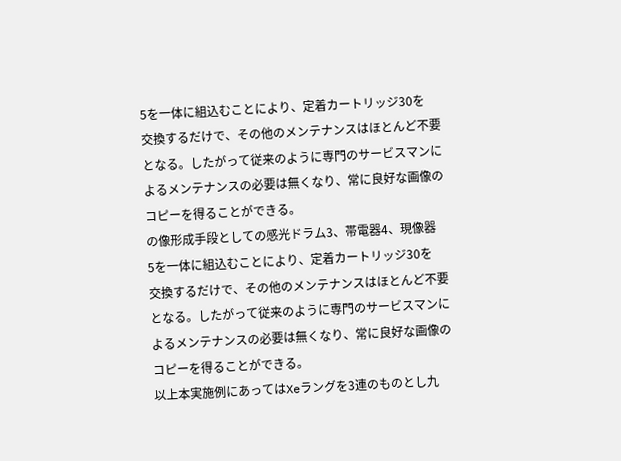5を一体に組込むことにより、定着カートリッジ30を
交換するだけで、その他のメンテナンスはほとんど不要
となる。したがって従来のように専門のサービスマンに
よるメンテナンスの必要は無くなり、常に良好な画像の
コピーを得ることができる。
の像形成手段としての感光ドラム3、帯電器4、現像器
5を一体に組込むことにより、定着カートリッジ30を
交換するだけで、その他のメンテナンスはほとんど不要
となる。したがって従来のように専門のサービスマンに
よるメンテナンスの必要は無くなり、常に良好な画像の
コピーを得ることができる。
以上本実施例にあってはXeラングを3連のものとし九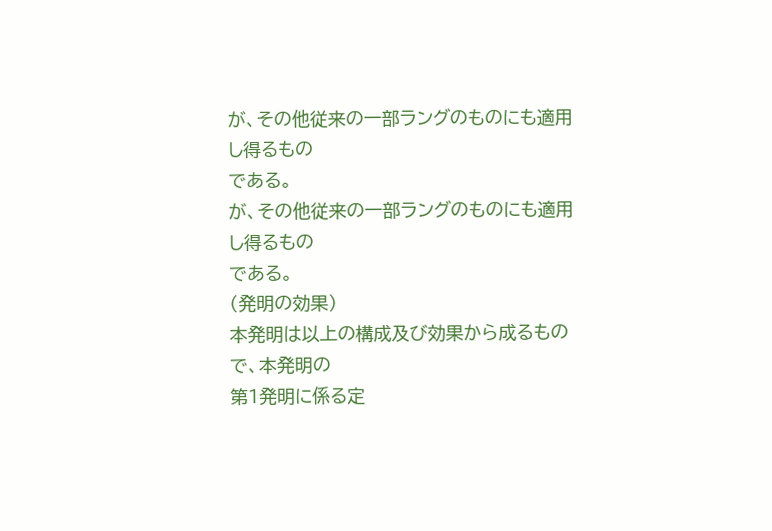が、その他従来の一部ラングのものにも適用し得るもの
である。
が、その他従来の一部ラングのものにも適用し得るもの
である。
(発明の効果)
本発明は以上の構成及び効果から成るもので、本発明の
第1発明に係る定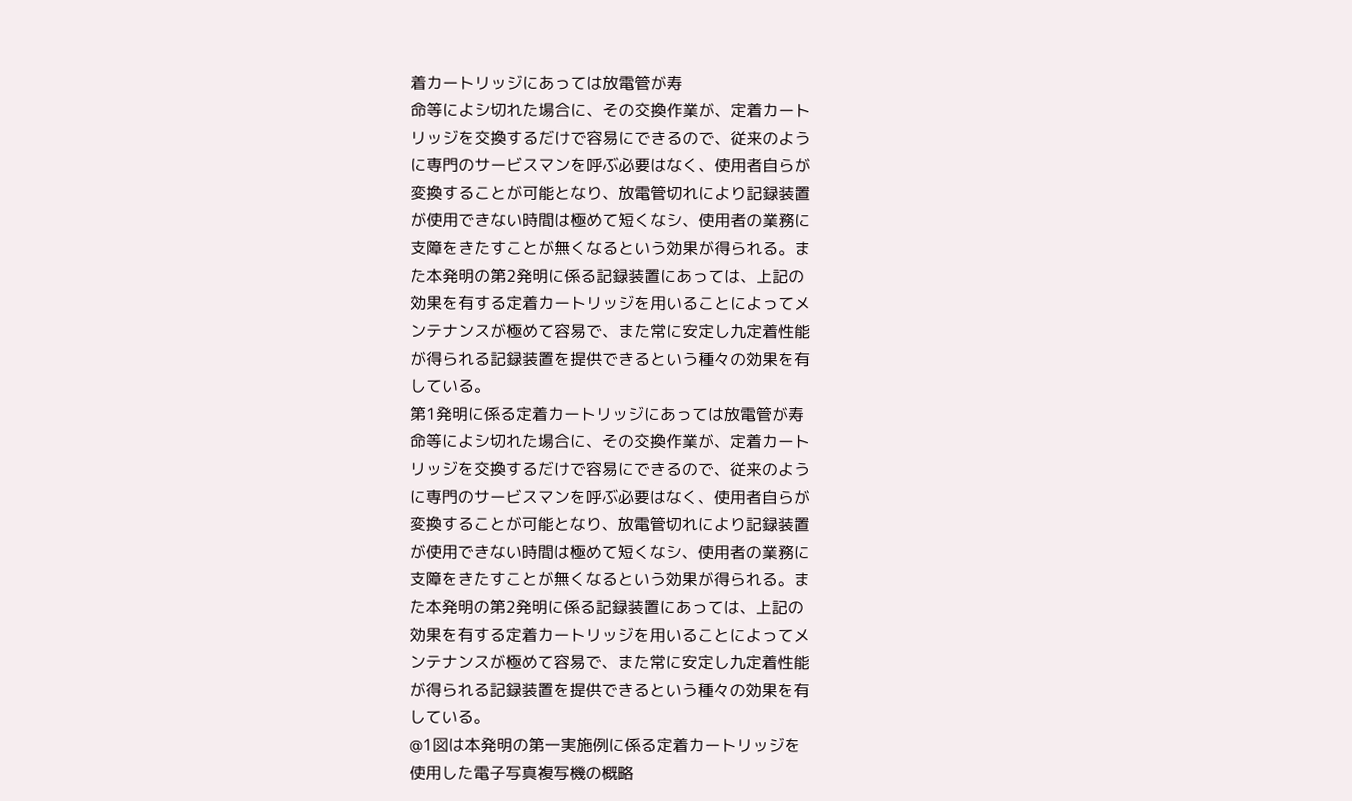着カートリッジにあっては放電管が寿
命等によシ切れた場合に、その交換作業が、定着カート
リッジを交換するだけで容易にできるので、従来のよう
に専門のサービスマンを呼ぶ必要はなく、使用者自らが
変換することが可能となり、放電管切れにより記録装置
が使用できない時間は極めて短くなシ、使用者の業務に
支障をきたすことが無くなるという効果が得られる。ま
た本発明の第2発明に係る記録装置にあっては、上記の
効果を有する定着カートリッジを用いることによってメ
ンテナンスが極めて容易で、また常に安定し九定着性能
が得られる記録装置を提供できるという種々の効果を有
している。
第1発明に係る定着カートリッジにあっては放電管が寿
命等によシ切れた場合に、その交換作業が、定着カート
リッジを交換するだけで容易にできるので、従来のよう
に専門のサービスマンを呼ぶ必要はなく、使用者自らが
変換することが可能となり、放電管切れにより記録装置
が使用できない時間は極めて短くなシ、使用者の業務に
支障をきたすことが無くなるという効果が得られる。ま
た本発明の第2発明に係る記録装置にあっては、上記の
効果を有する定着カートリッジを用いることによってメ
ンテナンスが極めて容易で、また常に安定し九定着性能
が得られる記録装置を提供できるという種々の効果を有
している。
@1図は本発明の第一実施例に係る定着カートリッジを
使用した電子写真複写機の概略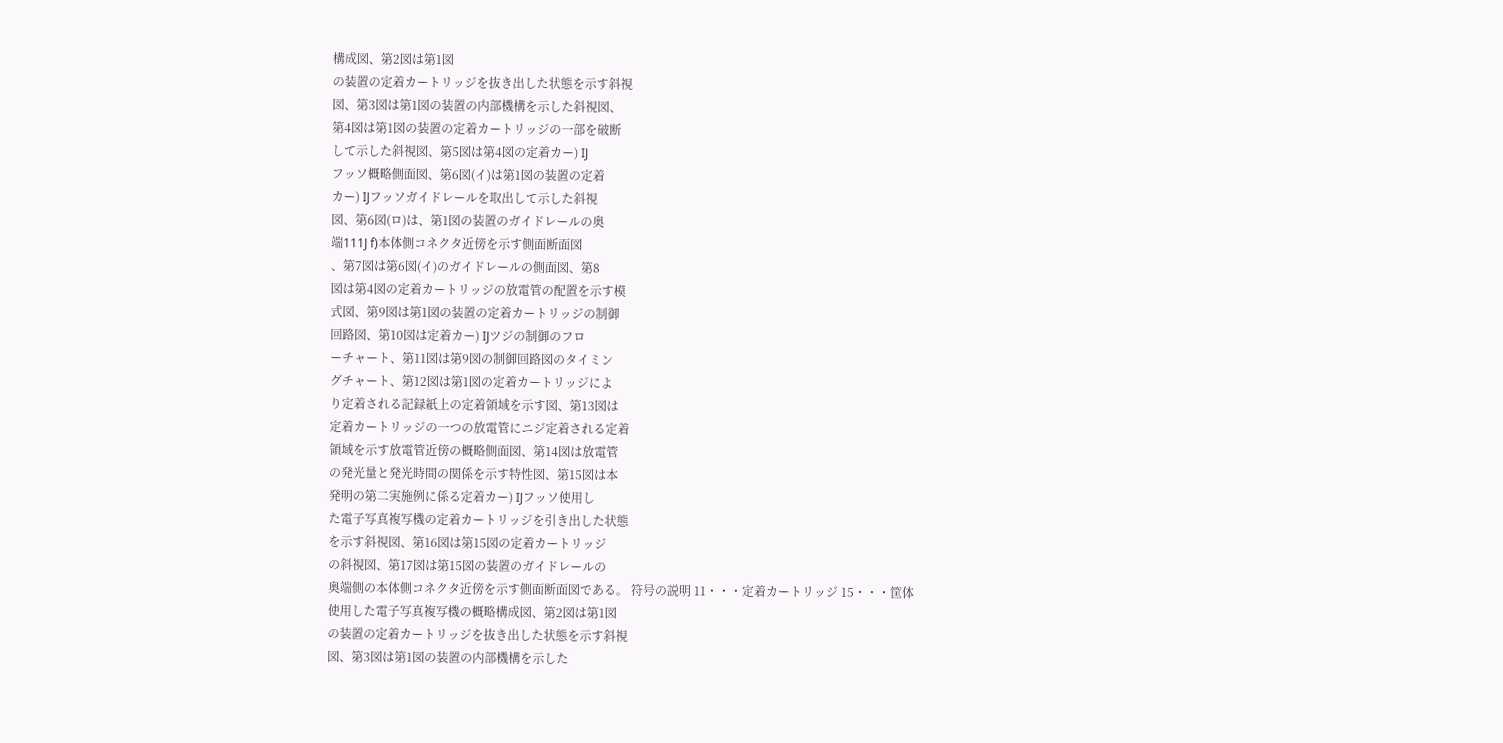構成図、第2図は第1図
の装置の定着カートリッジを抜き出した状態を示す斜視
図、第3図は第1図の装置の内部機構を示した斜視図、
第4図は第1図の装置の定着カートリッジの一部を破断
して示した斜視図、第5図は第4図の定着カー) IJ
フッソ概略側面図、第6図(イ)は第1図の装置の定着
カー) IJフッソガイドレールを取出して示した斜視
図、第6図(ロ)は、第1図の装置のガイドレールの奥
端111J f)本体側コネクタ近傍を示す側面断面図
、第7図は第6図(イ)のガイドレールの側面図、第8
図は第4図の定着カートリッジの放電管の配置を示す模
式図、第9図は第1図の装置の定着カートリッジの制御
回路図、第10図は定着カー) IJツジの制御のフロ
ーチャート、第11図は第9図の制御回路図のタイミン
グチャート、第12図は第1図の定着カートリッジによ
り定着される記録紙上の定着領域を示す図、第13図は
定着カートリッジの一つの放電管にニジ定着される定着
領域を示す放電管近傍の概略側面図、第14図は放電管
の発光量と発光時間の関係を示す特性図、第15図は本
発明の第二実施例に係る定着カー) IJフッソ使用し
た電子写真複写機の定着カートリッジを引き出した状態
を示す斜視図、第16図は第15図の定着カートリッジ
の斜視図、第17図は第15図の装置のガイドレールの
奥端側の本体側コネクタ近傍を示す側面断面図である。 符号の説明 11・・・定着カートリッジ 15・・・筐体
使用した電子写真複写機の概略構成図、第2図は第1図
の装置の定着カートリッジを抜き出した状態を示す斜視
図、第3図は第1図の装置の内部機構を示した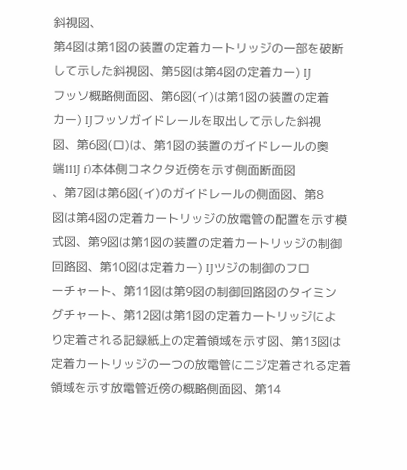斜視図、
第4図は第1図の装置の定着カートリッジの一部を破断
して示した斜視図、第5図は第4図の定着カー) IJ
フッソ概略側面図、第6図(イ)は第1図の装置の定着
カー) IJフッソガイドレールを取出して示した斜視
図、第6図(ロ)は、第1図の装置のガイドレールの奥
端111J f)本体側コネクタ近傍を示す側面断面図
、第7図は第6図(イ)のガイドレールの側面図、第8
図は第4図の定着カートリッジの放電管の配置を示す模
式図、第9図は第1図の装置の定着カートリッジの制御
回路図、第10図は定着カー) IJツジの制御のフロ
ーチャート、第11図は第9図の制御回路図のタイミン
グチャート、第12図は第1図の定着カートリッジによ
り定着される記録紙上の定着領域を示す図、第13図は
定着カートリッジの一つの放電管にニジ定着される定着
領域を示す放電管近傍の概略側面図、第14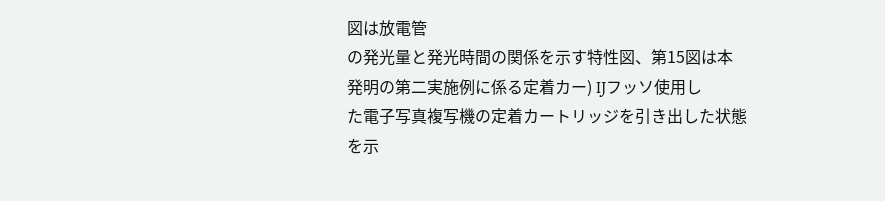図は放電管
の発光量と発光時間の関係を示す特性図、第15図は本
発明の第二実施例に係る定着カー) IJフッソ使用し
た電子写真複写機の定着カートリッジを引き出した状態
を示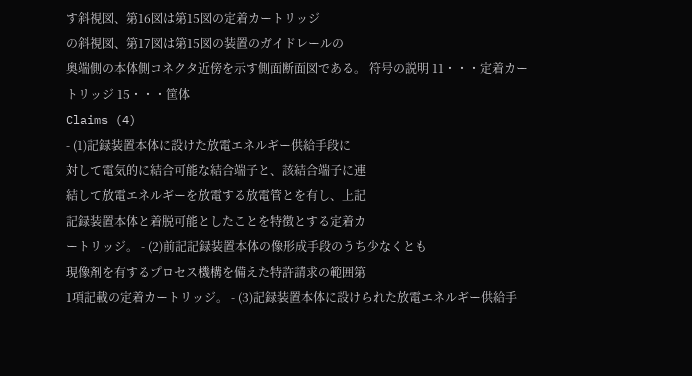す斜視図、第16図は第15図の定着カートリッジ
の斜視図、第17図は第15図の装置のガイドレールの
奥端側の本体側コネクタ近傍を示す側面断面図である。 符号の説明 11・・・定着カートリッジ 15・・・筐体
Claims (4)
- (1)記録装置本体に設けた放電エネルギー供給手段に
対して電気的に結合可能な結合端子と、該結合端子に連
結して放電エネルギーを放電する放電管とを有し、上記
記録装置本体と着脱可能としたことを特徴とする定着カ
ートリッジ。 - (2)前記記録装置本体の像形成手段のうち少なくとも
現像剤を有するプロセス機構を備えた特許請求の範囲第
1項記載の定着カートリッジ。 - (3)記録装置本体に設けられた放電エネルギー供給手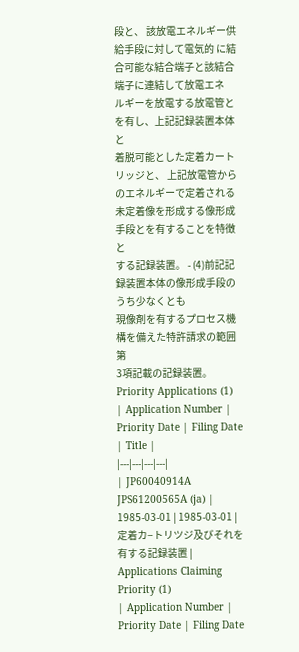段と、 該放電エネルギー供給手段に対して電気的 に結合可能な結合端子と該結合端子に連結して放電エネ
ルギーを放電する放電管とを有し、上記記録装置本体と
着脱可能とした定着カートリッジと、 上記放電管からのエネルギーで定着される 未定着像を形成する像形成手段とを有することを特徴と
する記録装置。 - (4)前記記録装置本体の像形成手段のうち少なくとも
現像剤を有するプロセス機構を備えた特許請求の範囲第
3項記載の記録装置。
Priority Applications (1)
| Application Number | Priority Date | Filing Date | Title |
|---|---|---|---|
| JP60040914A JPS61200565A (ja) | 1985-03-01 | 1985-03-01 | 定着カ−トリツジ及びそれを有する記録装置 |
Applications Claiming Priority (1)
| Application Number | Priority Date | Filing Date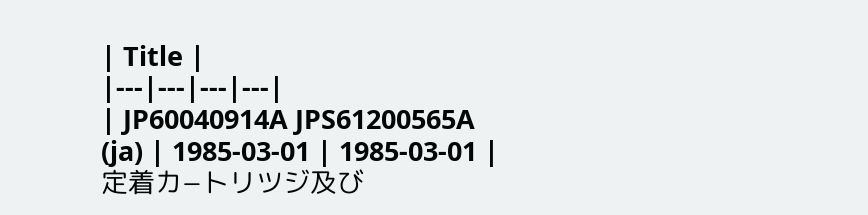| Title |
|---|---|---|---|
| JP60040914A JPS61200565A (ja) | 1985-03-01 | 1985-03-01 | 定着カ−トリツジ及び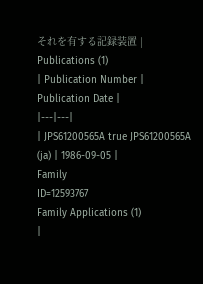それを有する記録装置 |
Publications (1)
| Publication Number | Publication Date |
|---|---|
| JPS61200565A true JPS61200565A (ja) | 1986-09-05 |
Family
ID=12593767
Family Applications (1)
|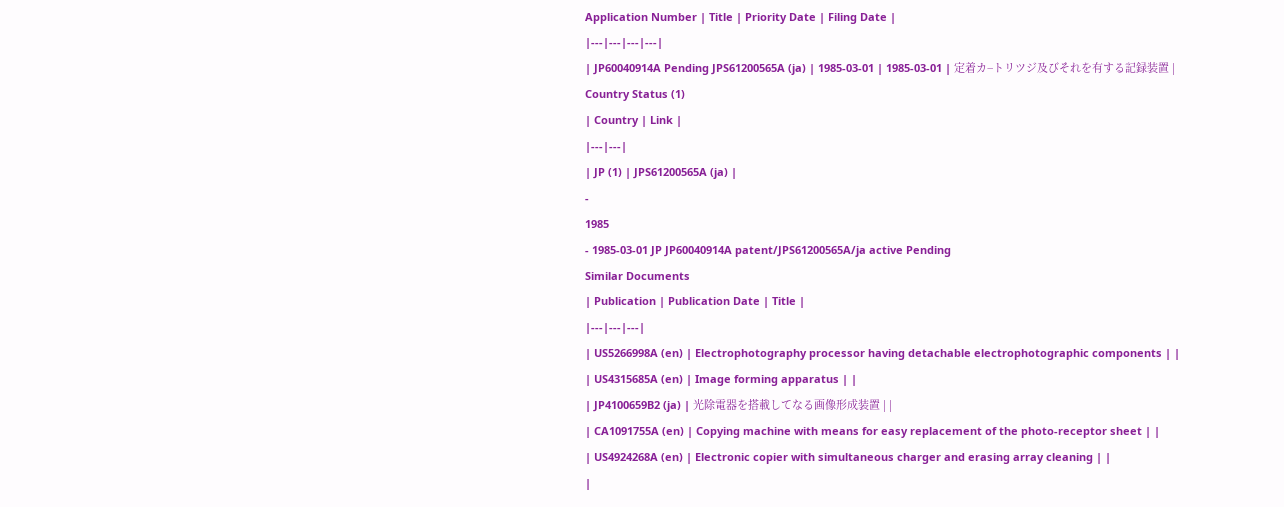Application Number | Title | Priority Date | Filing Date |
|---|---|---|---|
| JP60040914A Pending JPS61200565A (ja) | 1985-03-01 | 1985-03-01 | 定着カ−トリツジ及びそれを有する記録装置 |
Country Status (1)
| Country | Link |
|---|---|
| JP (1) | JPS61200565A (ja) |
-
1985
- 1985-03-01 JP JP60040914A patent/JPS61200565A/ja active Pending
Similar Documents
| Publication | Publication Date | Title |
|---|---|---|
| US5266998A (en) | Electrophotography processor having detachable electrophotographic components | |
| US4315685A (en) | Image forming apparatus | |
| JP4100659B2 (ja) | 光除電器を搭載してなる画像形成装置 | |
| CA1091755A (en) | Copying machine with means for easy replacement of the photo-receptor sheet | |
| US4924268A (en) | Electronic copier with simultaneous charger and erasing array cleaning | |
|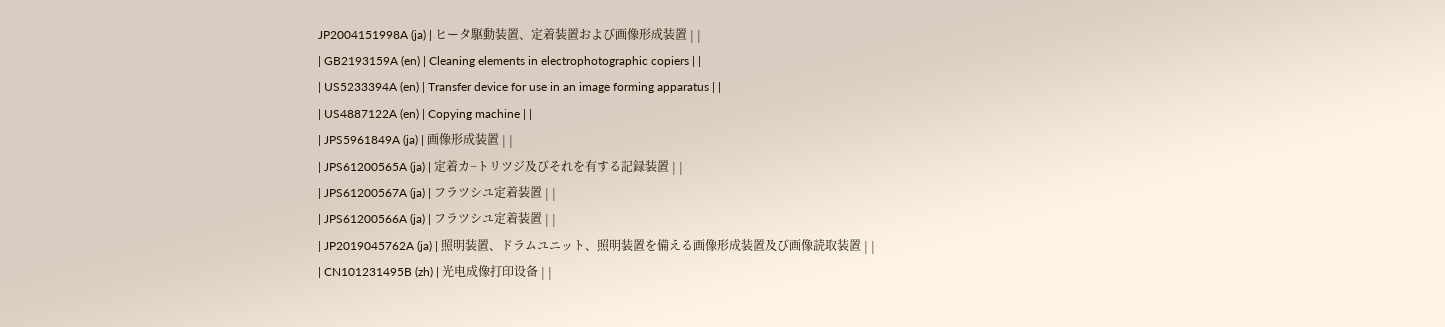JP2004151998A (ja) | ヒータ駆動装置、定着装置および画像形成装置 | |
| GB2193159A (en) | Cleaning elements in electrophotographic copiers | |
| US5233394A (en) | Transfer device for use in an image forming apparatus | |
| US4887122A (en) | Copying machine | |
| JPS5961849A (ja) | 画像形成装置 | |
| JPS61200565A (ja) | 定着カ−トリツジ及びそれを有する記録装置 | |
| JPS61200567A (ja) | フラツシユ定着装置 | |
| JPS61200566A (ja) | フラツシユ定着装置 | |
| JP2019045762A (ja) | 照明装置、ドラムユニット、照明装置を備える画像形成装置及び画像読取装置 | |
| CN101231495B (zh) | 光电成像打印设备 | |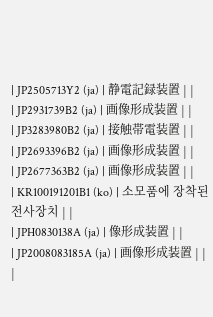| JP2505713Y2 (ja) | 静電記録装置 | |
| JP2931739B2 (ja) | 画像形成装置 | |
| JP3283980B2 (ja) | 接触帯電装置 | |
| JP2693396B2 (ja) | 画像形成装置 | |
| JP2677363B2 (ja) | 画像形成装置 | |
| KR100191201B1 (ko) | 소모품에 장착된 전사장치 | |
| JPH0830138A (ja) | 像形成装置 | |
| JP2008083185A (ja) | 画像形成装置 | |
|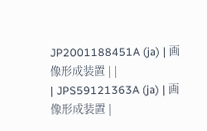JP2001188451A (ja) | 画像形成装置 | |
| JPS59121363A (ja) | 画像形成装置 |